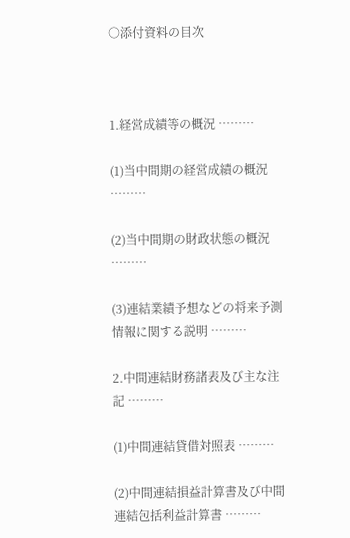○添付資料の目次



1.経営成績等の概況 ………

(1)当中間期の経営成績の概況 ………

(2)当中間期の財政状態の概況 ………

(3)連結業績予想などの将来予測情報に関する説明 ………

2.中間連結財務諸表及び主な注記 ………

(1)中間連結貸借対照表 ………

(2)中間連結損益計算書及び中間連結包括利益計算書 ………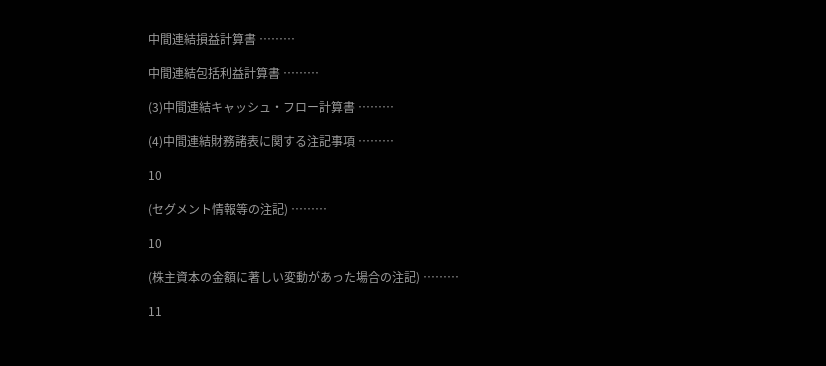中間連結損益計算書 ………

中間連結包括利益計算書 ………

(3)中間連結キャッシュ・フロー計算書 ………

(4)中間連結財務諸表に関する注記事項 ………

10

(セグメント情報等の注記) ………

10

(株主資本の金額に著しい変動があった場合の注記) ………

11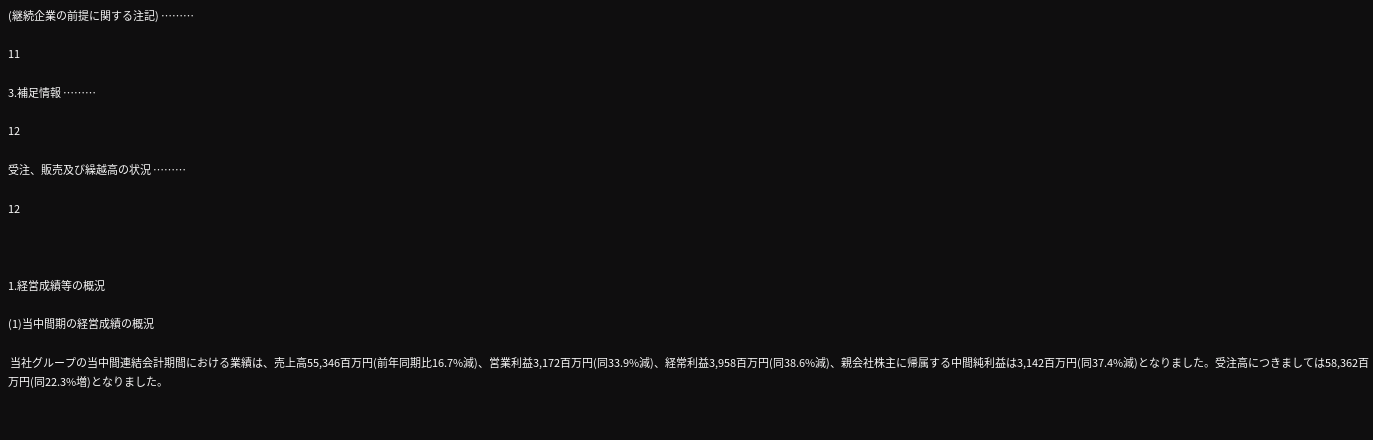(継続企業の前提に関する注記) ………

11

3.補足情報 ………

12

受注、販売及び繰越高の状況 ………

12



1.経営成績等の概況

(1)当中間期の経営成績の概況

 当社グループの当中間連結会計期間における業績は、売上高55,346百万円(前年同期比16.7%減)、営業利益3,172百万円(同33.9%減)、経常利益3,958百万円(同38.6%減)、親会社株主に帰属する中間純利益は3,142百万円(同37.4%減)となりました。受注高につきましては58,362百万円(同22.3%増)となりました。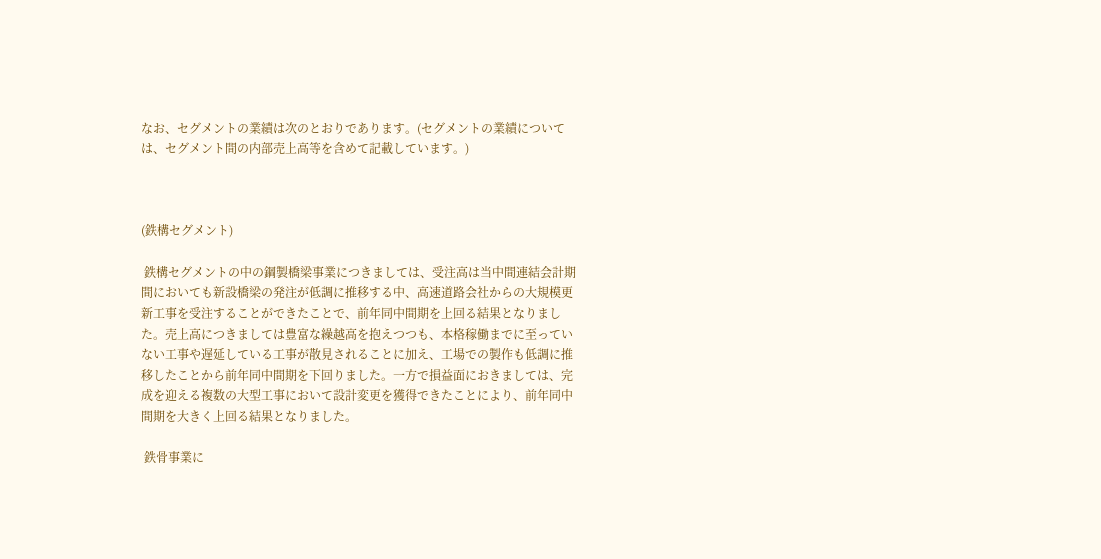なお、セグメントの業績は次のとおりであります。(セグメントの業績については、セグメント間の内部売上高等を含めて記載しています。)



(鉄構セグメント)

 鉄構セグメントの中の鋼製橋梁事業につきましては、受注高は当中間連結会計期間においても新設橋梁の発注が低調に推移する中、高速道路会社からの大規模更新工事を受注することができたことで、前年同中間期を上回る結果となりました。売上高につきましては豊富な繰越高を抱えつつも、本格稼働までに至っていない工事や遅延している工事が散見されることに加え、工場での製作も低調に推移したことから前年同中間期を下回りました。一方で損益面におきましては、完成を迎える複数の大型工事において設計変更を獲得できたことにより、前年同中間期を大きく上回る結果となりました。

 鉄骨事業に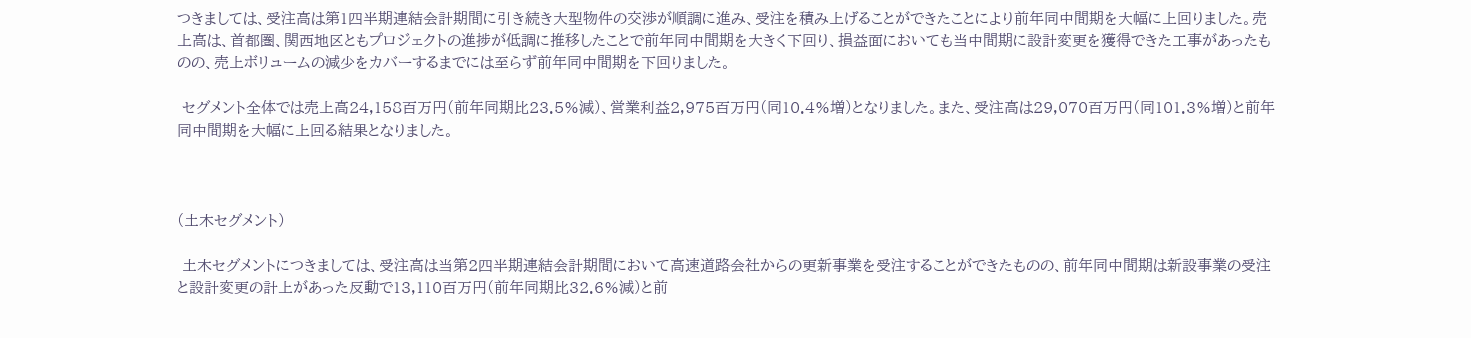つきましては、受注高は第1四半期連結会計期間に引き続き大型物件の交渉が順調に進み、受注を積み上げることができたことにより前年同中間期を大幅に上回りました。売上高は、首都圏、関西地区ともプロジェクトの進捗が低調に推移したことで前年同中間期を大きく下回り、損益面においても当中間期に設計変更を獲得できた工事があったものの、売上ボリュームの減少をカバーするまでには至らず前年同中間期を下回りました。

 セグメント全体では売上高24,158百万円(前年同期比23.5%減)、営業利益2,975百万円(同10.4%増)となりました。また、受注高は29,070百万円(同101.3%増)と前年同中間期を大幅に上回る結果となりました。



(土木セグメント)

 土木セグメントにつきましては、受注高は当第2四半期連結会計期間において高速道路会社からの更新事業を受注することができたものの、前年同中間期は新設事業の受注と設計変更の計上があった反動で13,110百万円(前年同期比32.6%減)と前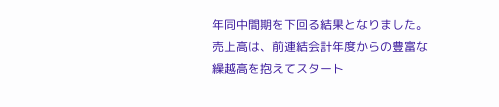年同中間期を下回る結果となりました。売上高は、前連結会計年度からの豊富な繰越高を抱えてスタート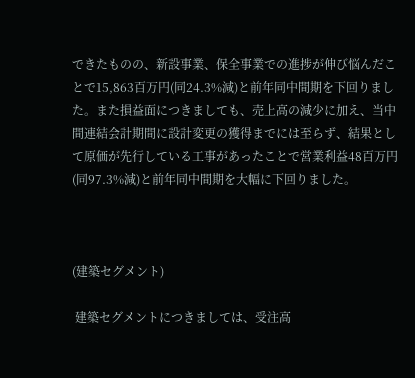できたものの、新設事業、保全事業での進捗が伸び悩んだことで15,863百万円(同24.3%減)と前年同中間期を下回りました。また損益面につきましても、売上高の減少に加え、当中間連結会計期間に設計変更の獲得までには至らず、結果として原価が先行している工事があったことで営業利益48百万円(同97.3%減)と前年同中間期を大幅に下回りました。



(建築セグメント)

 建築セグメントにつきましては、受注高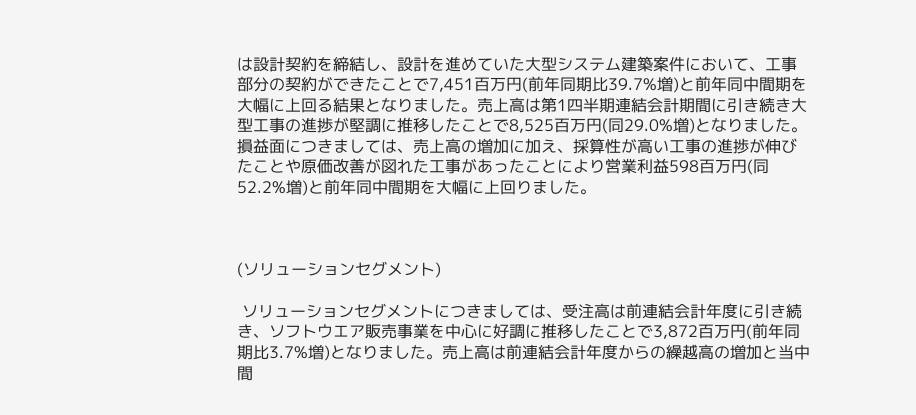は設計契約を締結し、設計を進めていた大型システム建築案件において、工事部分の契約ができたことで7,451百万円(前年同期比39.7%増)と前年同中間期を大幅に上回る結果となりました。売上高は第1四半期連結会計期間に引き続き大型工事の進捗が堅調に推移したことで8,525百万円(同29.0%増)となりました。損益面につきましては、売上高の増加に加え、採算性が高い工事の進捗が伸びたことや原価改善が図れた工事があったことにより営業利益598百万円(同52.2%増)と前年同中間期を大幅に上回りました。



(ソリューションセグメント)

 ソリューションセグメントにつきましては、受注高は前連結会計年度に引き続き、ソフトウエア販売事業を中心に好調に推移したことで3,872百万円(前年同期比3.7%増)となりました。売上高は前連結会計年度からの繰越高の増加と当中間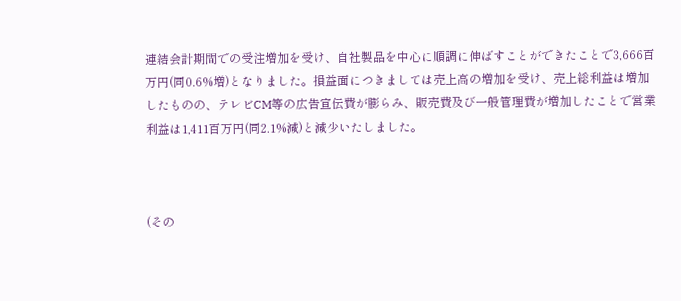連結会計期間での受注増加を受け、自社製品を中心に順調に伸ばすことができたことで3,666百万円(同0.6%増)となりました。損益面につきましては売上高の増加を受け、売上総利益は増加したものの、テレビCM等の広告宣伝費が膨らみ、販売費及び一般管理費が増加したことで営業利益は1,411百万円(同2.1%減)と減少いたしました。



(その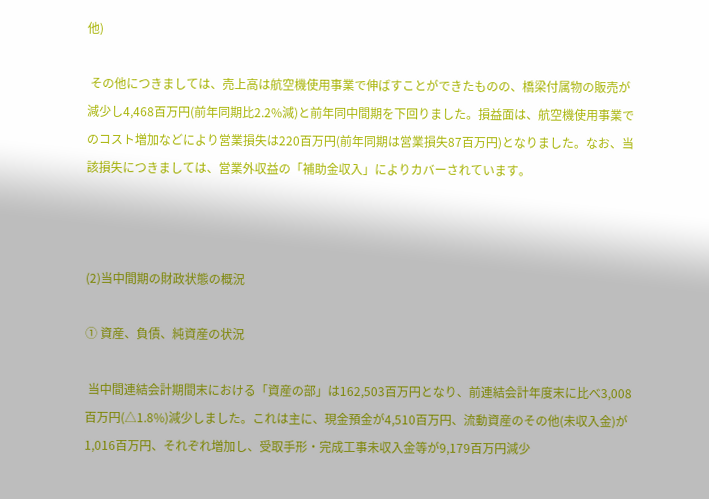他)

 その他につきましては、売上高は航空機使用事業で伸ばすことができたものの、橋梁付属物の販売が減少し4,468百万円(前年同期比2.2%減)と前年同中間期を下回りました。損益面は、航空機使用事業でのコスト増加などにより営業損失は220百万円(前年同期は営業損失87百万円)となりました。なお、当該損失につきましては、営業外収益の「補助金収入」によりカバーされています。



(2)当中間期の財政状態の概況

① 資産、負債、純資産の状況

 当中間連結会計期間末における「資産の部」は162,503百万円となり、前連結会計年度末に比べ3,008百万円(△1.8%)減少しました。これは主に、現金預金が4,510百万円、流動資産のその他(未収入金)が1,016百万円、それぞれ増加し、受取手形・完成工事未収入金等が9,179百万円減少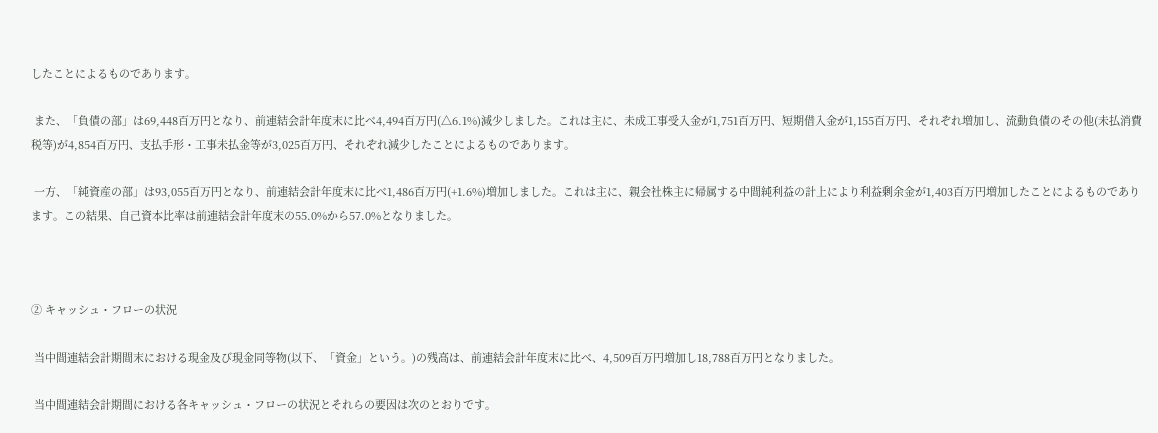したことによるものであります。

 また、「負債の部」は69,448百万円となり、前連結会計年度末に比べ4,494百万円(△6.1%)減少しました。これは主に、未成工事受入金が1,751百万円、短期借入金が1,155百万円、それぞれ増加し、流動負債のその他(未払消費税等)が4,854百万円、支払手形・工事未払金等が3,025百万円、それぞれ減少したことによるものであります。

 一方、「純資産の部」は93,055百万円となり、前連結会計年度末に比べ1,486百万円(+1.6%)増加しました。これは主に、親会社株主に帰属する中間純利益の計上により利益剰余金が1,403百万円増加したことによるものであります。この結果、自己資本比率は前連結会計年度末の55.0%から57.0%となりました。



② キャッシュ・フローの状況

 当中間連結会計期間末における現金及び現金同等物(以下、「資金」という。)の残高は、前連結会計年度末に比べ、4,509百万円増加し18,788百万円となりました。

 当中間連結会計期間における各キャッシュ・フローの状況とそれらの要因は次のとおりです。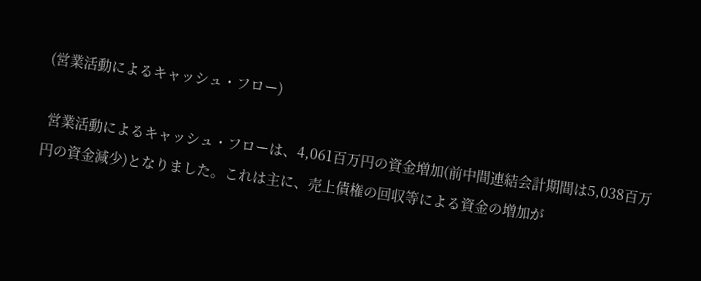(営業活動によるキャッシュ・フロー)

 営業活動によるキャッシュ・フローは、4,061百万円の資金増加(前中間連結会計期間は5,038百万円の資金減少)となりました。これは主に、売上債権の回収等による資金の増加が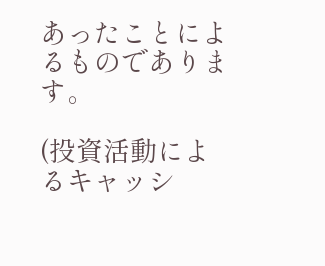あったことによるものであります。

(投資活動によるキャッシ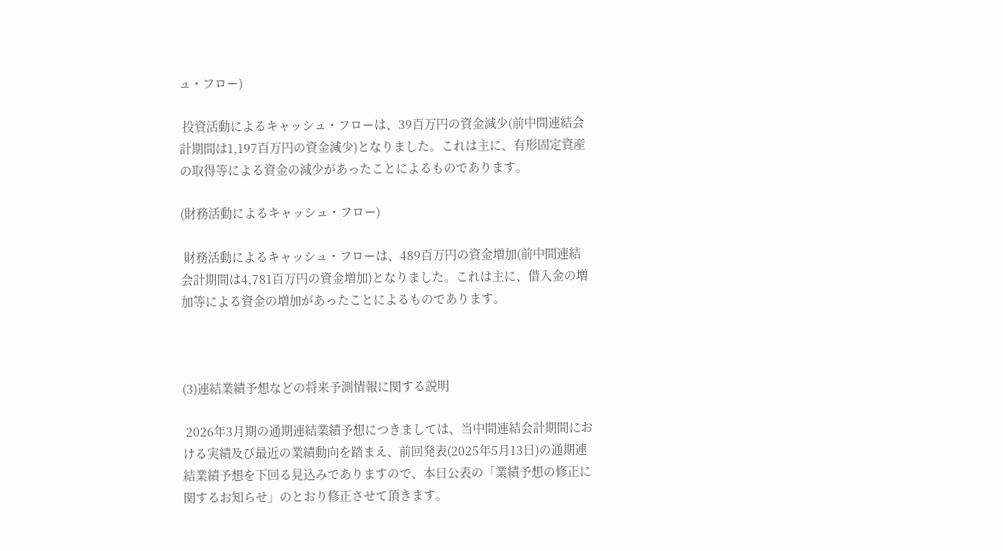ュ・フロー)

 投資活動によるキャッシュ・フローは、39百万円の資金減少(前中間連結会計期間は1,197百万円の資金減少)となりました。これは主に、有形固定資産の取得等による資金の減少があったことによるものであります。

(財務活動によるキャッシュ・フロー)

 財務活動によるキャッシュ・フローは、489百万円の資金増加(前中間連結会計期間は4,781百万円の資金増加)となりました。これは主に、借入金の増加等による資金の増加があったことによるものであります。



(3)連結業績予想などの将来予測情報に関する説明

 2026年3月期の通期連結業績予想につきましては、当中間連結会計期間における実績及び最近の業績動向を踏まえ、前回発表(2025年5月13日)の通期連結業績予想を下回る見込みでありますので、本日公表の「業績予想の修正に関するお知らせ」のとおり修正させて頂きます。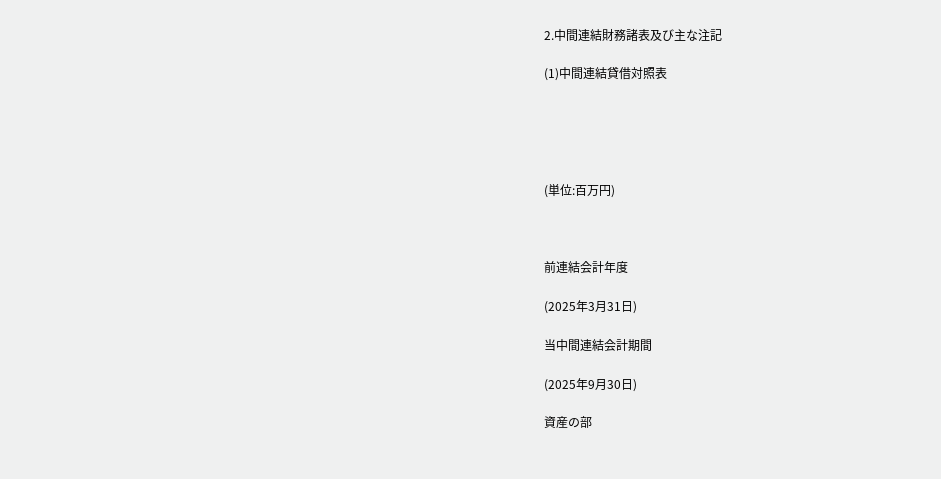2.中間連結財務諸表及び主な注記

(1)中間連結貸借対照表





(単位:百万円)



前連結会計年度

(2025年3月31日)

当中間連結会計期間

(2025年9月30日)

資産の部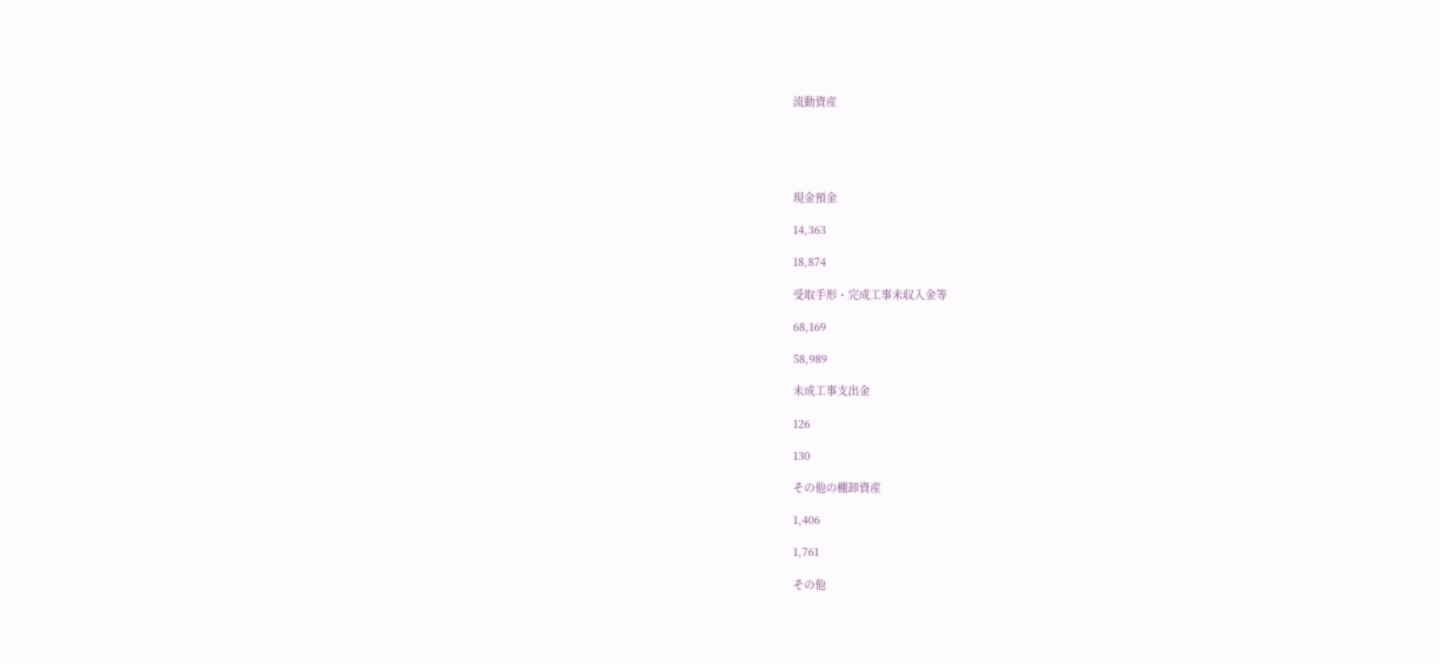流動資産





現金預金

14,363

18,874

受取手形・完成工事未収入金等

68,169

58,989

未成工事支出金

126

130

その他の棚卸資産

1,406

1,761

その他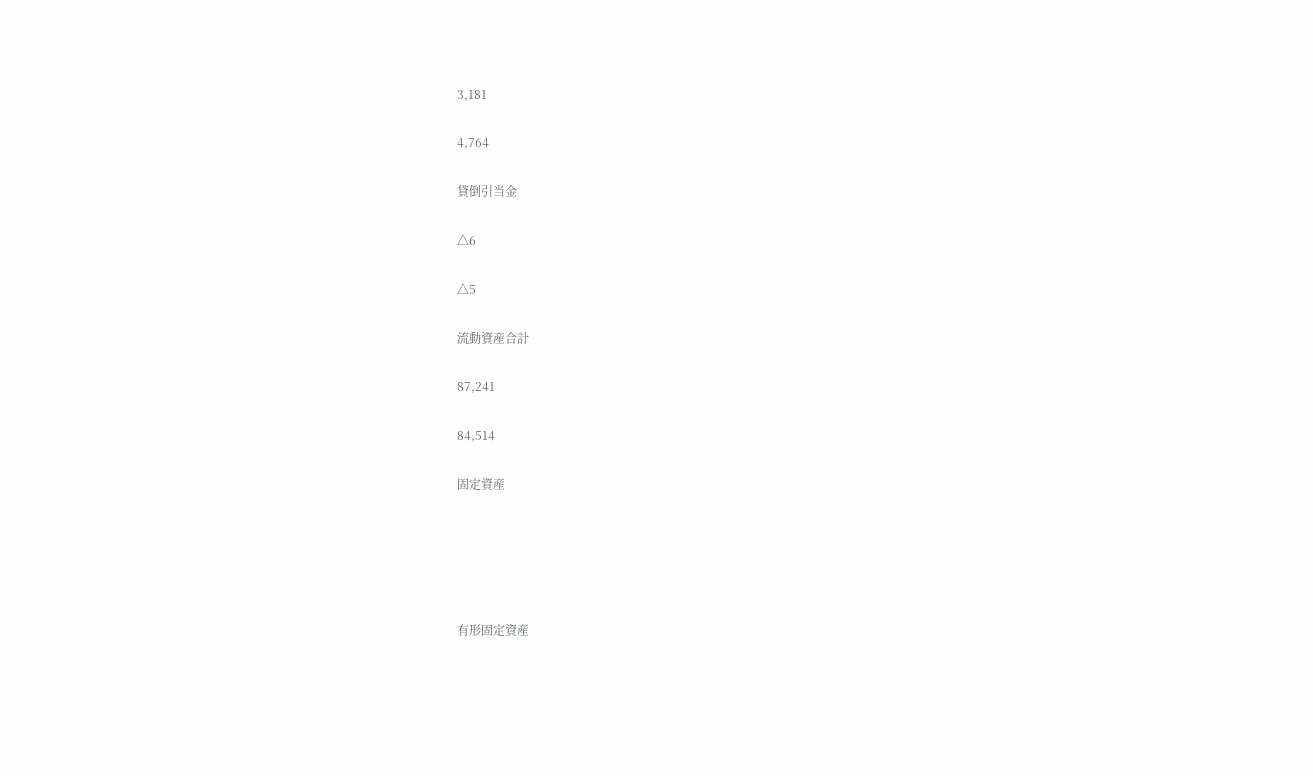3,181

4,764

貸倒引当金

△6

△5

流動資産合計

87,241

84,514

固定資産





有形固定資産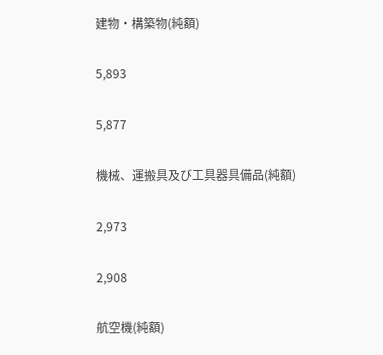建物・構築物(純額)

5,893

5,877

機械、運搬具及び工具器具備品(純額)

2,973

2,908

航空機(純額)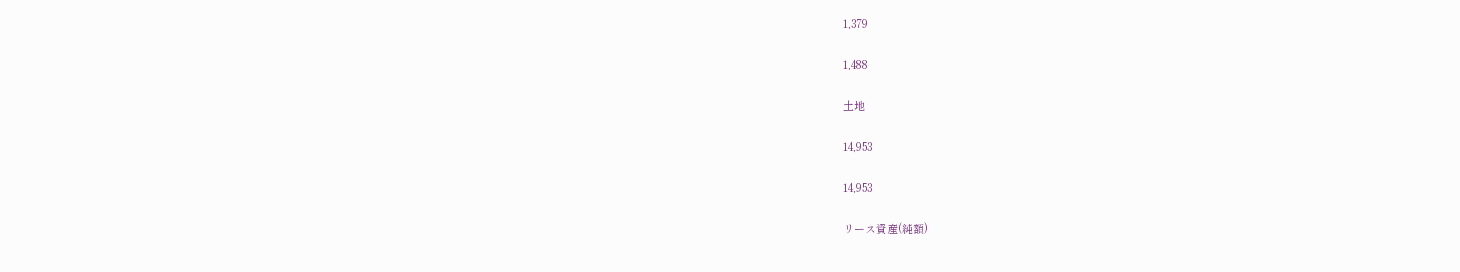1,379

1,488

土地

14,953

14,953

リース資産(純額)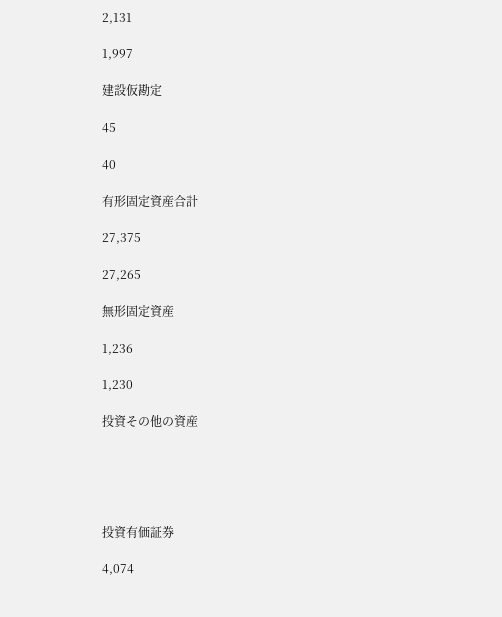2,131

1,997

建設仮勘定

45

40

有形固定資産合計

27,375

27,265

無形固定資産

1,236

1,230

投資その他の資産





投資有価証券

4,074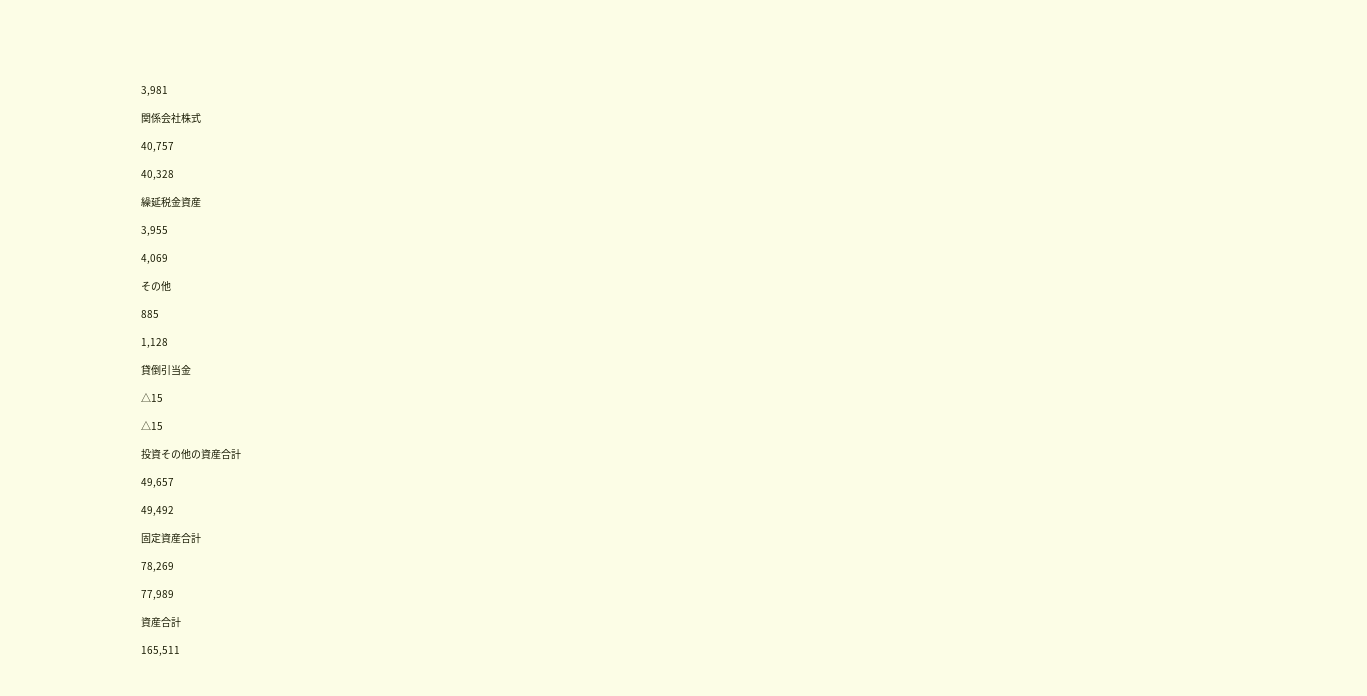3,981

関係会社株式

40,757

40,328

繰延税金資産

3,955

4,069

その他

885

1,128

貸倒引当金

△15

△15

投資その他の資産合計

49,657

49,492

固定資産合計

78,269

77,989

資産合計

165,511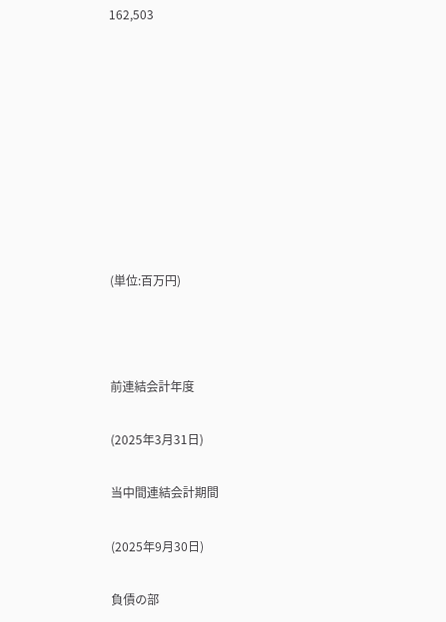162,503









(単位:百万円)



前連結会計年度

(2025年3月31日)

当中間連結会計期間

(2025年9月30日)

負債の部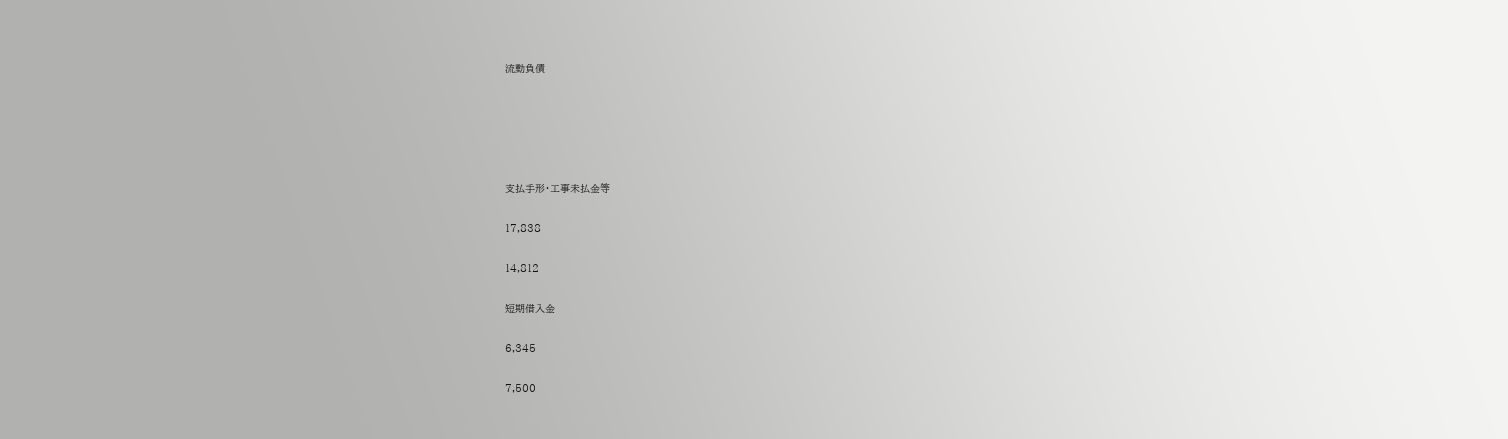流動負債





支払手形・工事未払金等

17,838

14,812

短期借入金

6,345

7,500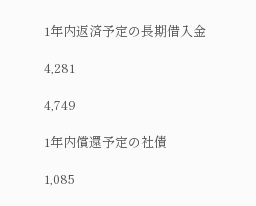1年内返済予定の長期借入金

4,281

4,749

1年内償還予定の社債

1,085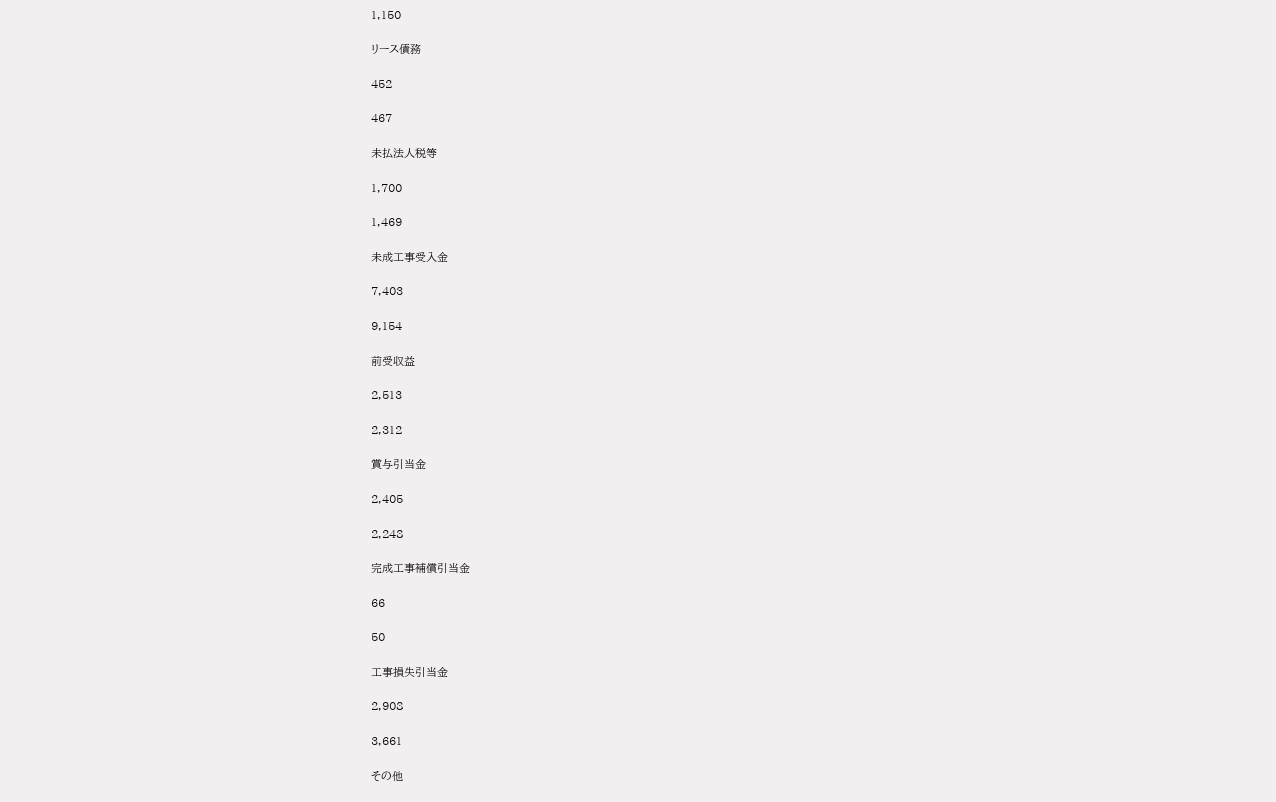1,150

リース債務

452

467

未払法人税等

1,700

1,469

未成工事受入金

7,403

9,154

前受収益

2,513

2,312

賞与引当金

2,405

2,248

完成工事補償引当金

66

50

工事損失引当金

2,908

3,661

その他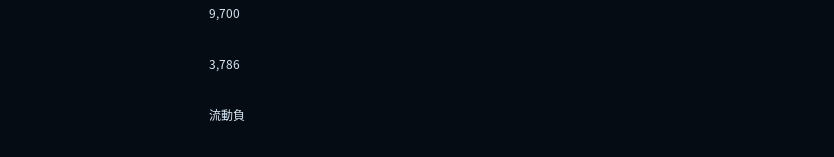9,700

3,786

流動負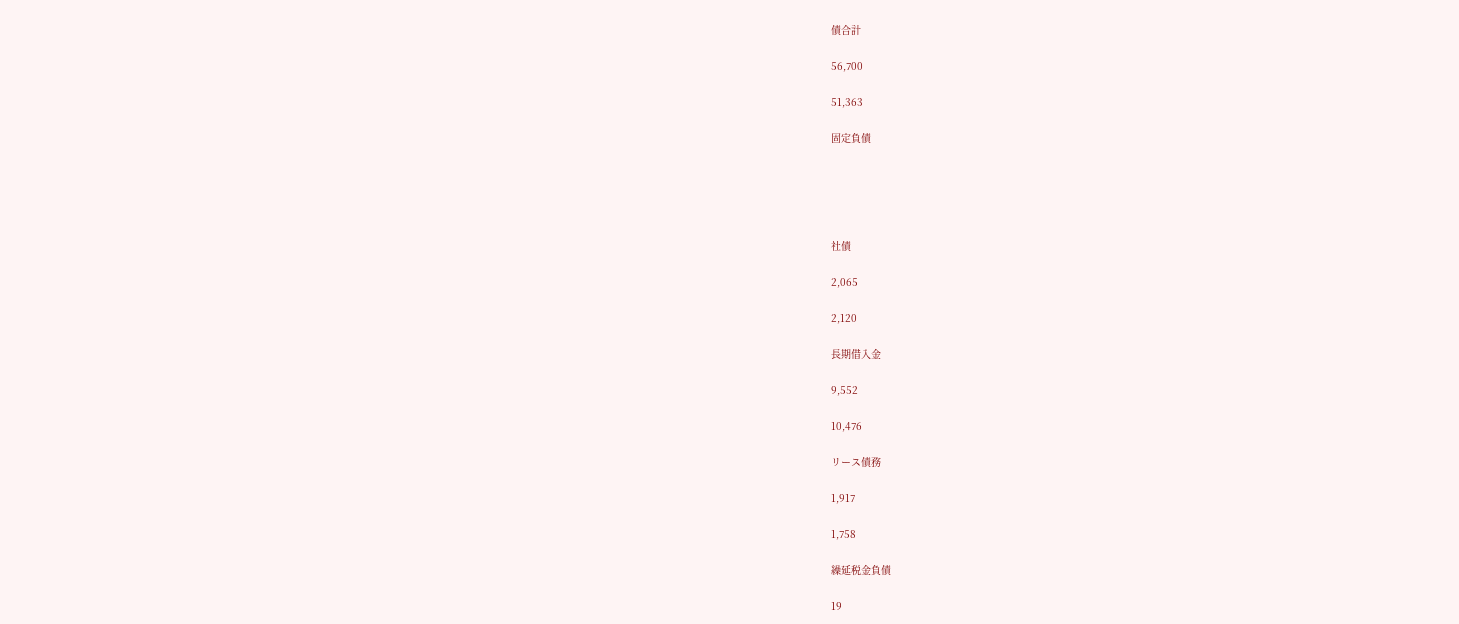債合計

56,700

51,363

固定負債





社債

2,065

2,120

長期借入金

9,552

10,476

リース債務

1,917

1,758

繰延税金負債

19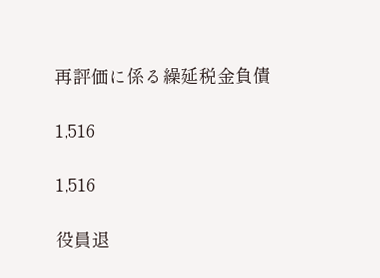再評価に係る繰延税金負債

1,516

1,516

役員退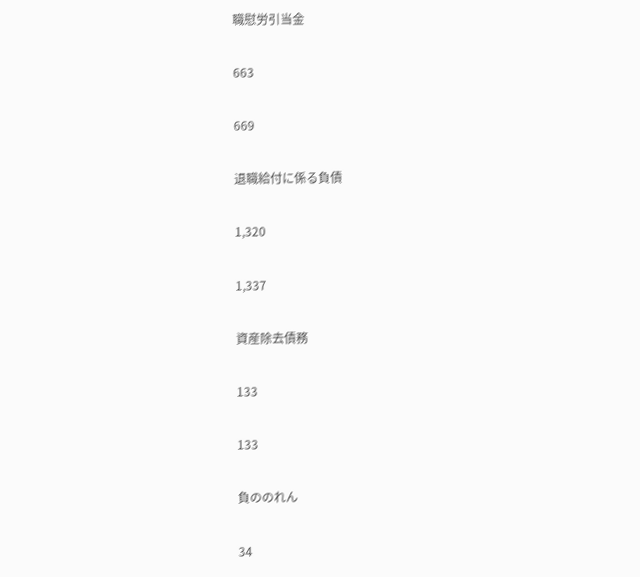職慰労引当金

663

669

退職給付に係る負債

1,320

1,337

資産除去債務

133

133

負ののれん

34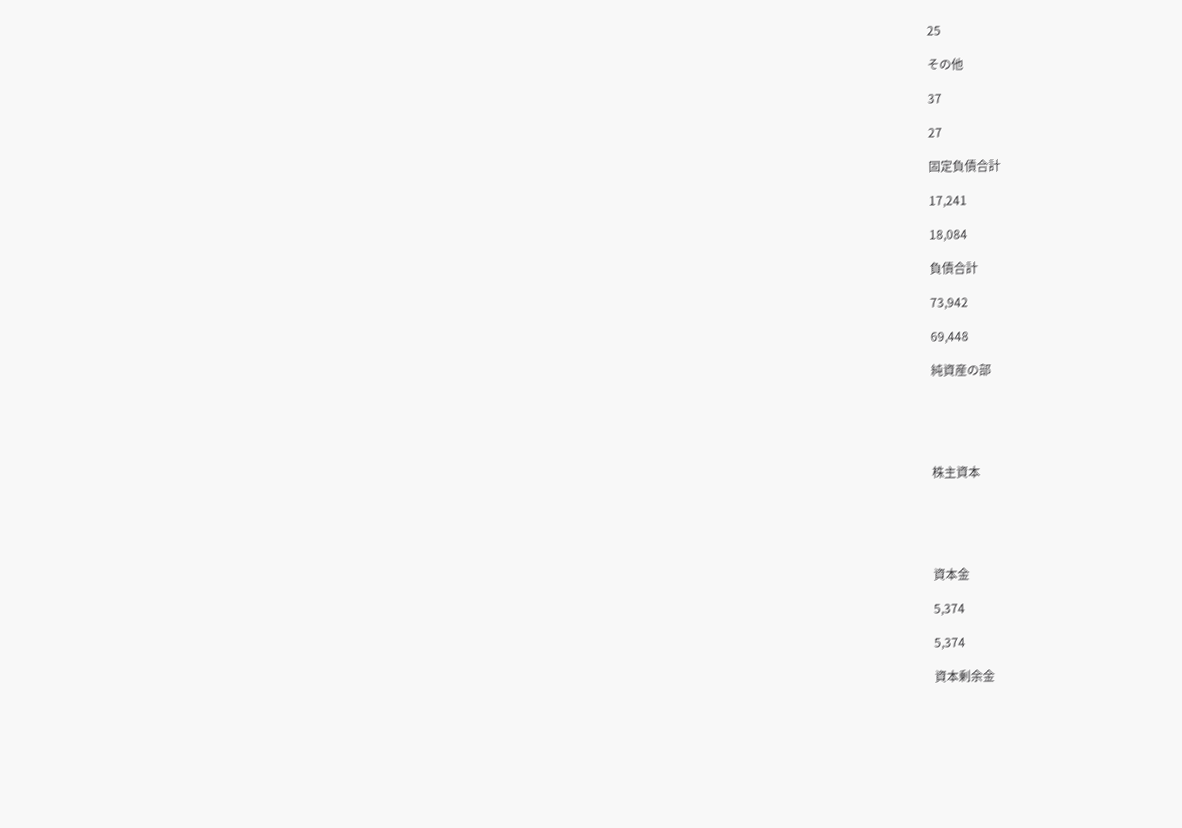25

その他

37

27

固定負債合計

17,241

18,084

負債合計

73,942

69,448

純資産の部





株主資本





資本金

5,374

5,374

資本剰余金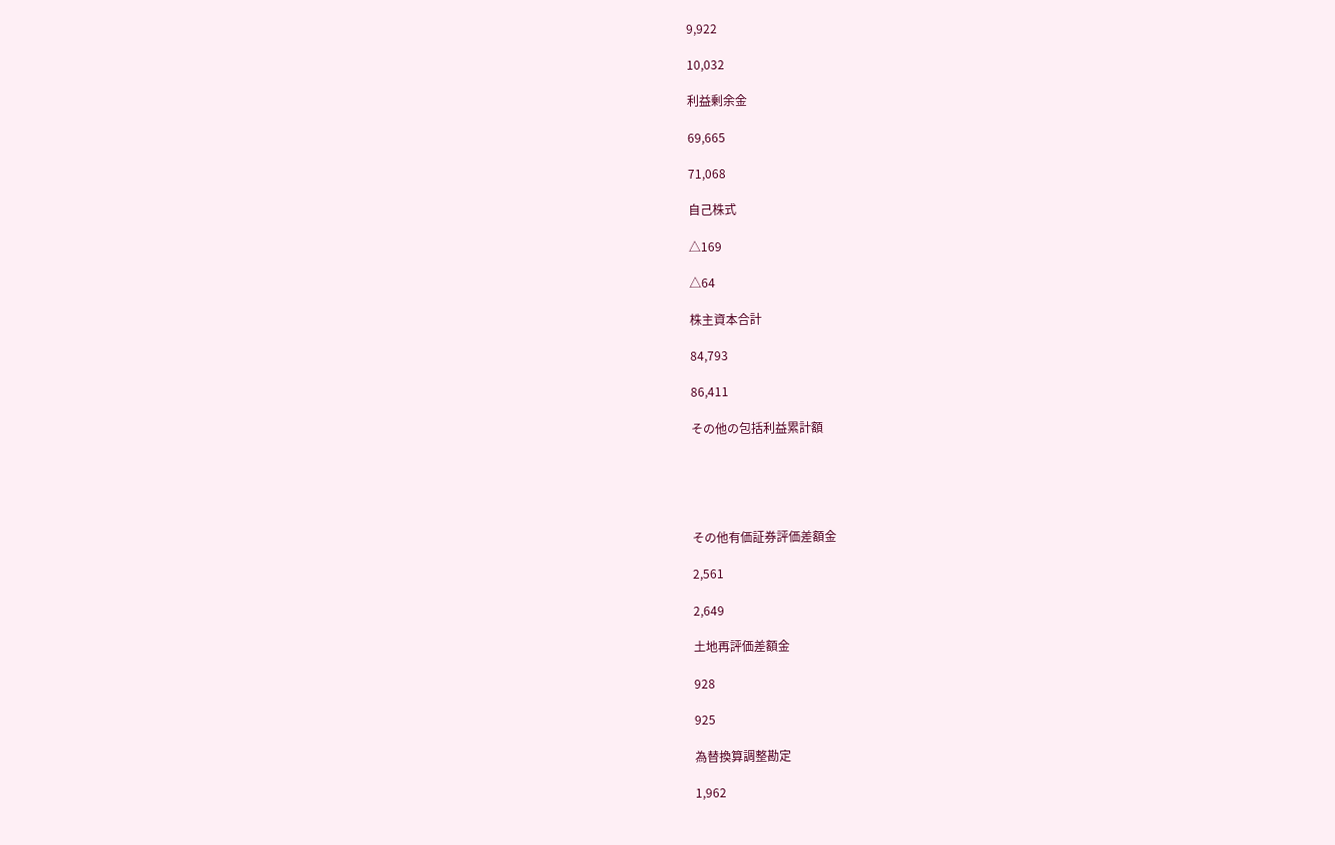9,922

10,032

利益剰余金

69,665

71,068

自己株式

△169

△64

株主資本合計

84,793

86,411

その他の包括利益累計額





その他有価証券評価差額金

2,561

2,649

土地再評価差額金

928

925

為替換算調整勘定

1,962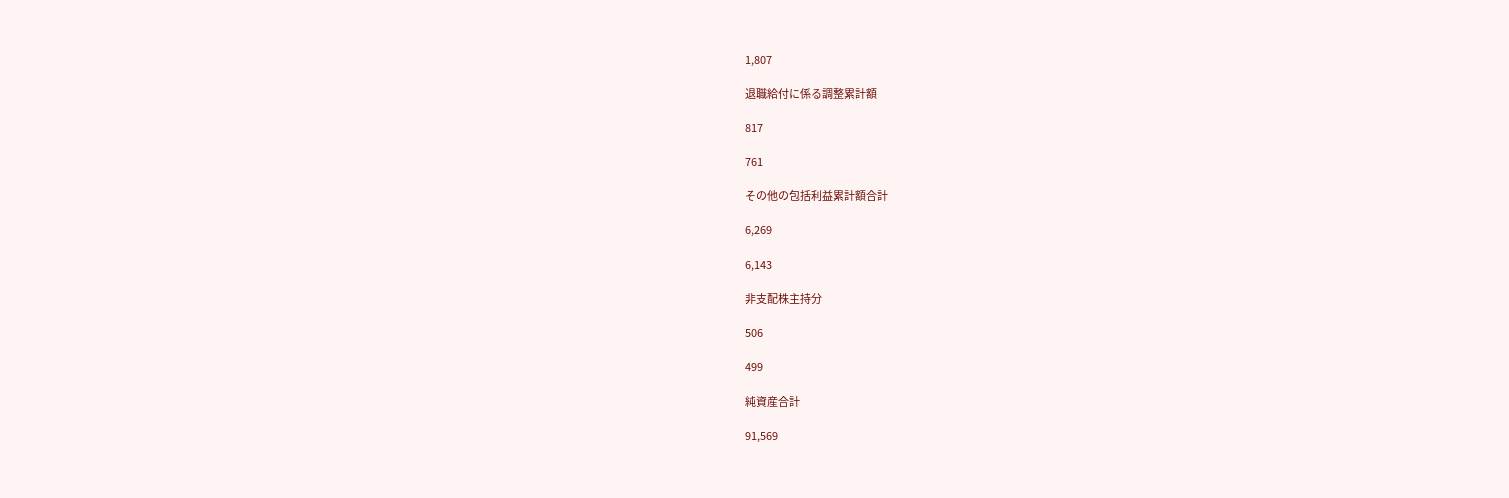1,807

退職給付に係る調整累計額

817

761

その他の包括利益累計額合計

6,269

6,143

非支配株主持分

506

499

純資産合計

91,569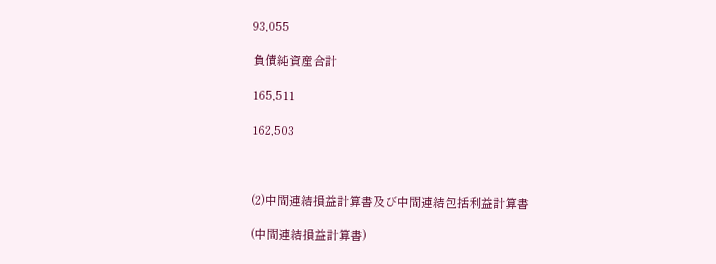93,055

負債純資産合計

165,511

162,503



(2)中間連結損益計算書及び中間連結包括利益計算書

(中間連結損益計算書)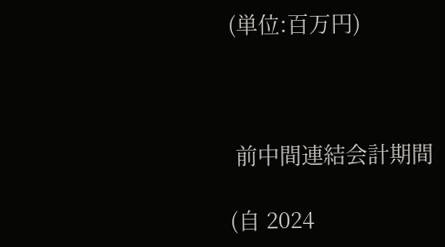(単位:百万円)



 前中間連結会計期間

(自 2024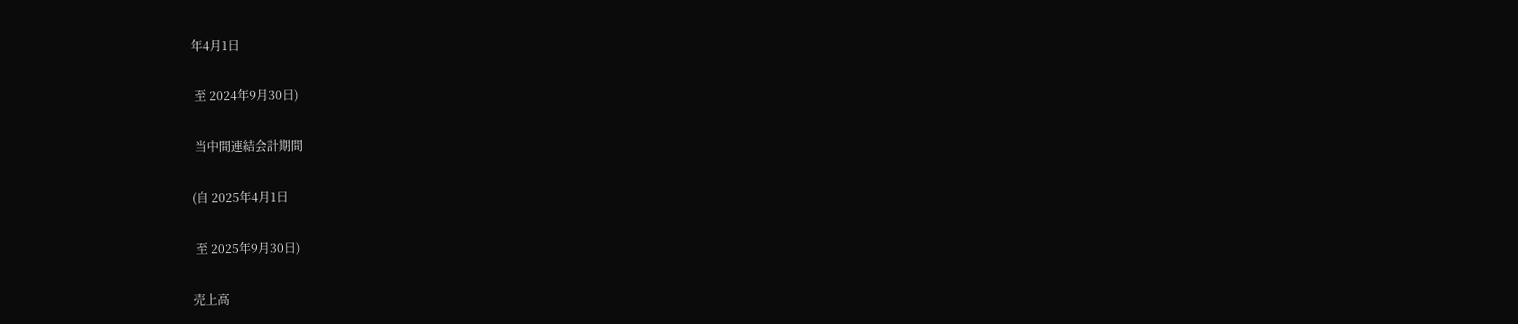年4月1日

 至 2024年9月30日)

 当中間連結会計期間

(自 2025年4月1日

 至 2025年9月30日)

売上高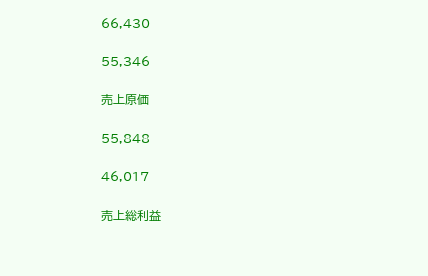66,430

55,346

売上原価

55,848

46,017

売上総利益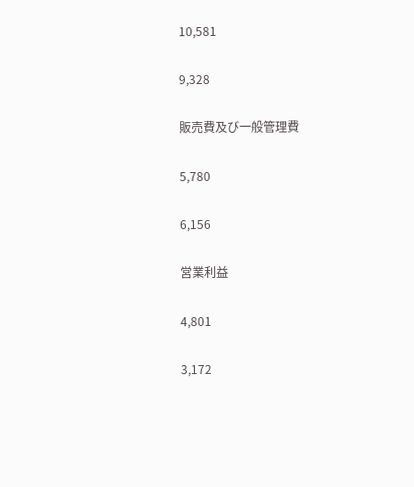10,581

9,328

販売費及び一般管理費

5,780

6,156

営業利益

4,801

3,172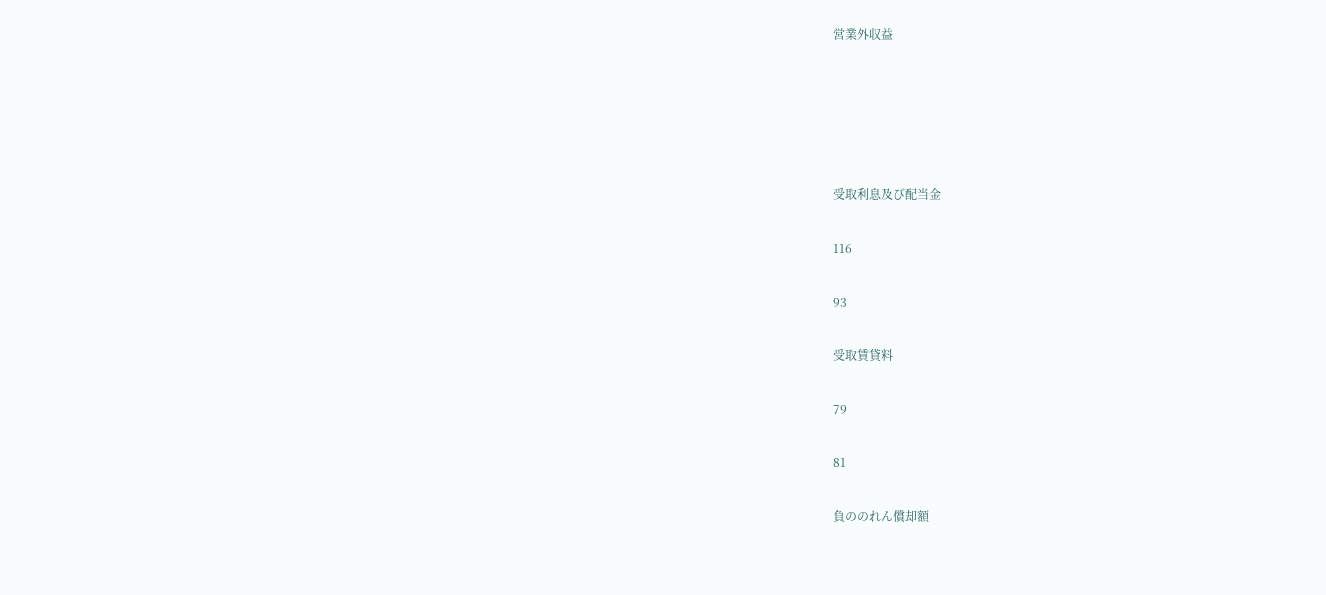営業外収益





受取利息及び配当金

116

93

受取賃貸料

79

81

負ののれん償却額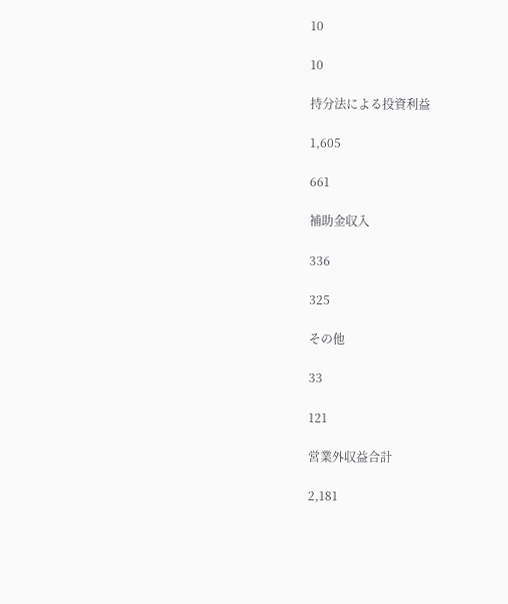10

10

持分法による投資利益

1,605

661

補助金収入

336

325

その他

33

121

営業外収益合計

2,181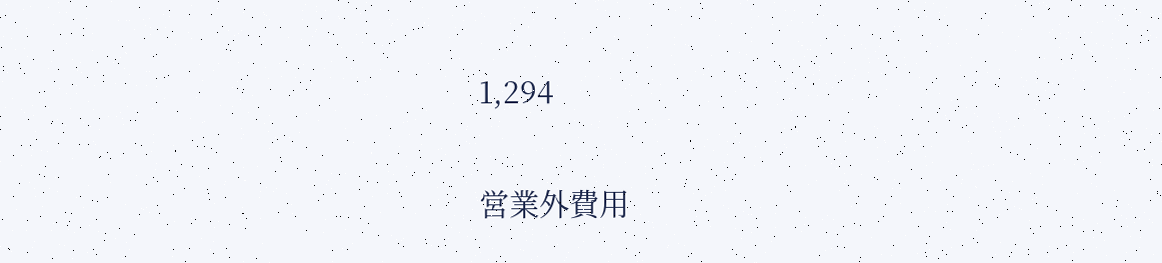1,294

営業外費用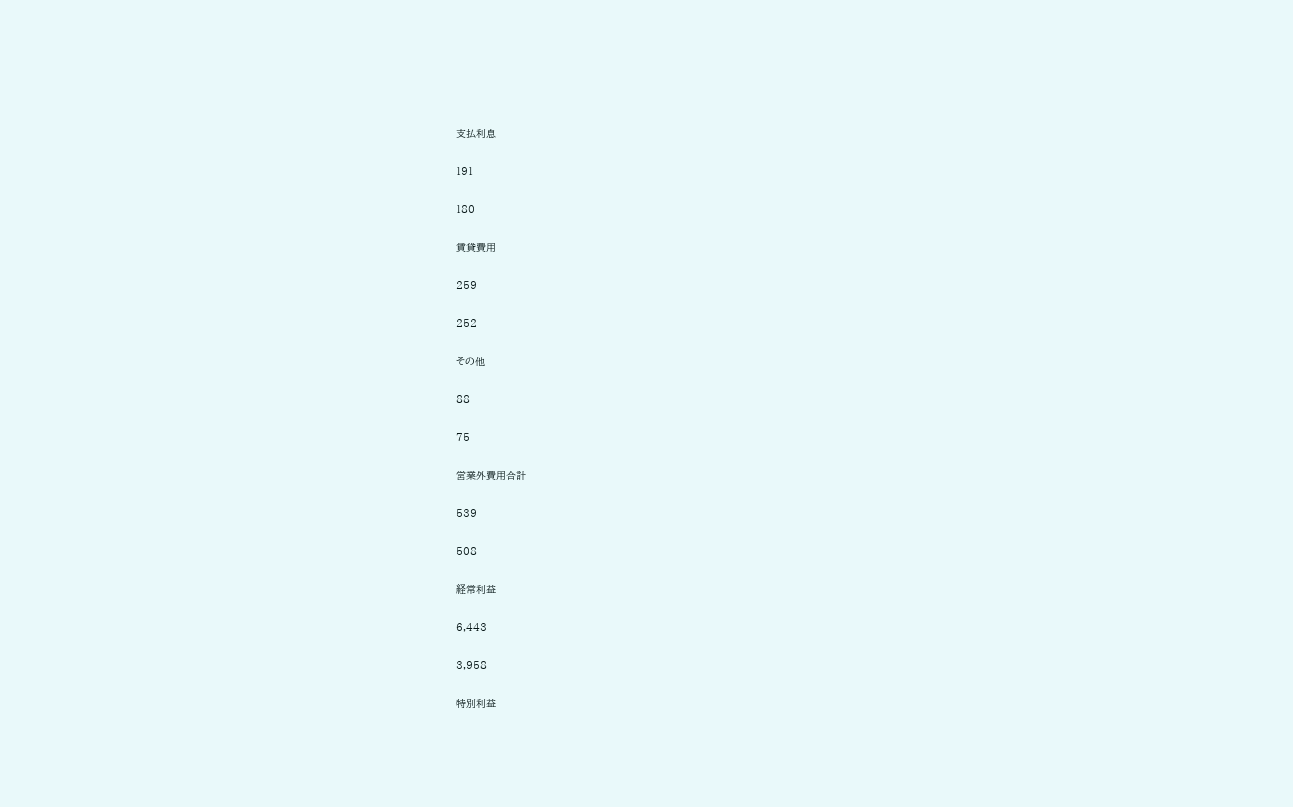支払利息

191

180

賃貸費用

259

252

その他

88

75

営業外費用合計

539

508

経常利益

6,443

3,958

特別利益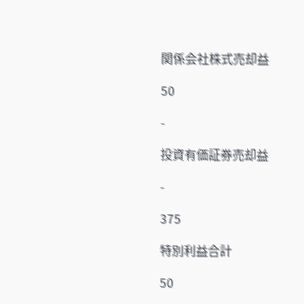関係会社株式売却益

50

-

投資有価証券売却益

-

375

特別利益合計

50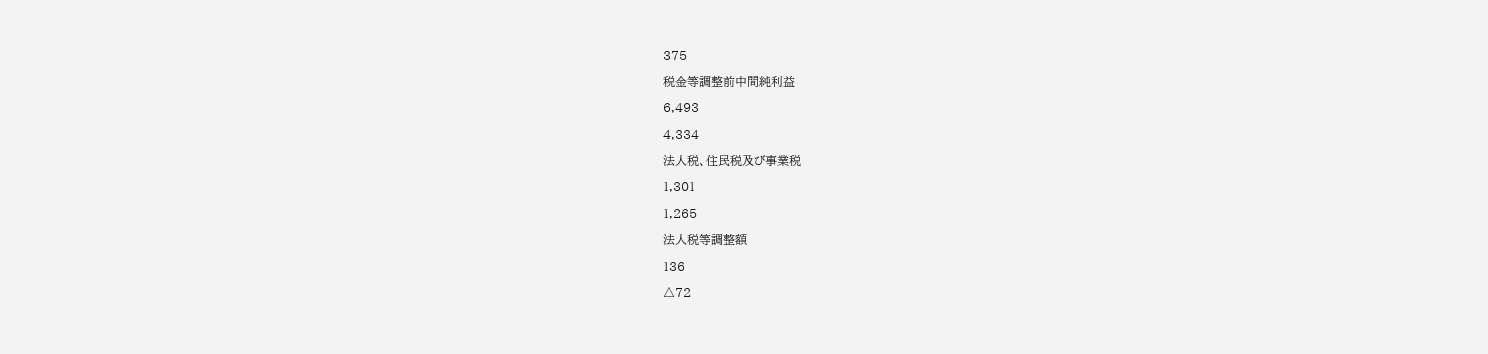375

税金等調整前中間純利益

6,493

4,334

法人税、住民税及び事業税

1,301

1,265

法人税等調整額

136

△72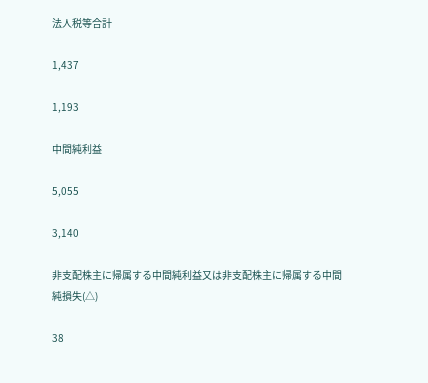法人税等合計

1,437

1,193

中間純利益

5,055

3,140

非支配株主に帰属する中間純利益又は非支配株主に帰属する中間純損失(△)

38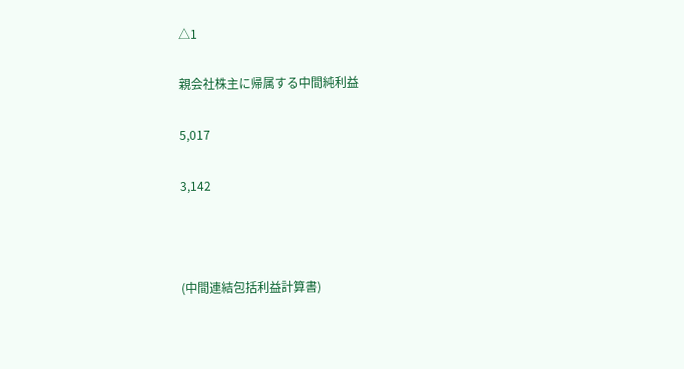△1

親会社株主に帰属する中間純利益

5,017

3,142



(中間連結包括利益計算書)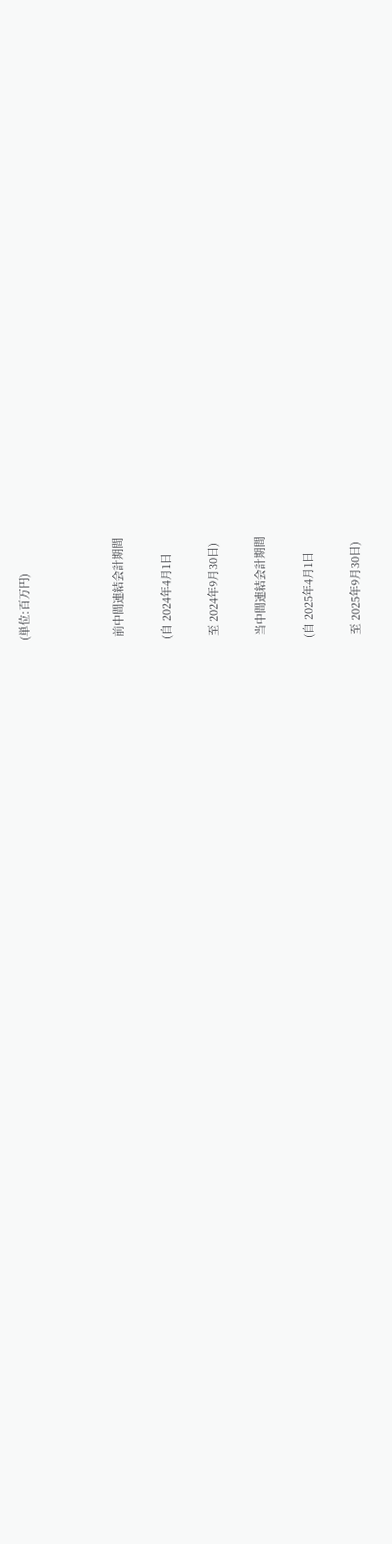(単位:百万円)



 前中間連結会計期間

(自 2024年4月1日

 至 2024年9月30日)

 当中間連結会計期間

(自 2025年4月1日

 至 2025年9月30日)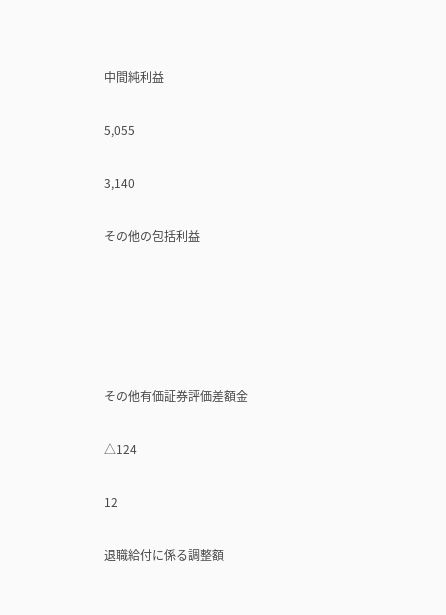中間純利益

5,055

3,140

その他の包括利益





その他有価証券評価差額金

△124

12

退職給付に係る調整額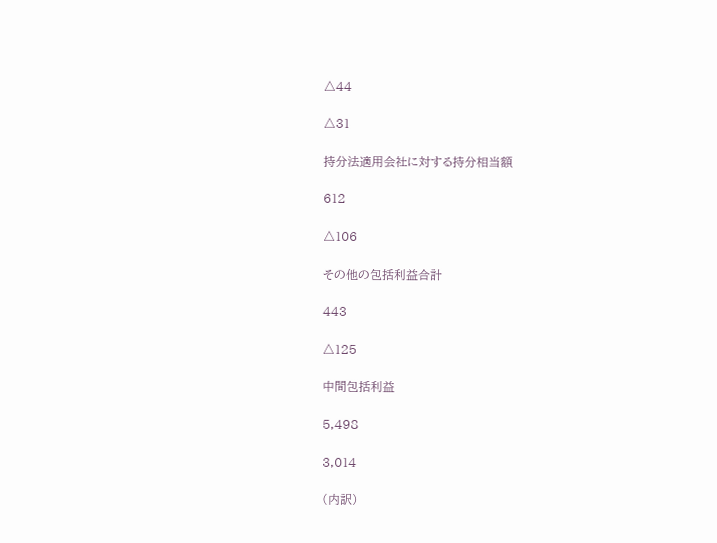△44

△31

持分法適用会社に対する持分相当額

612

△106

その他の包括利益合計

443

△125

中間包括利益

5,498

3,014

(内訳)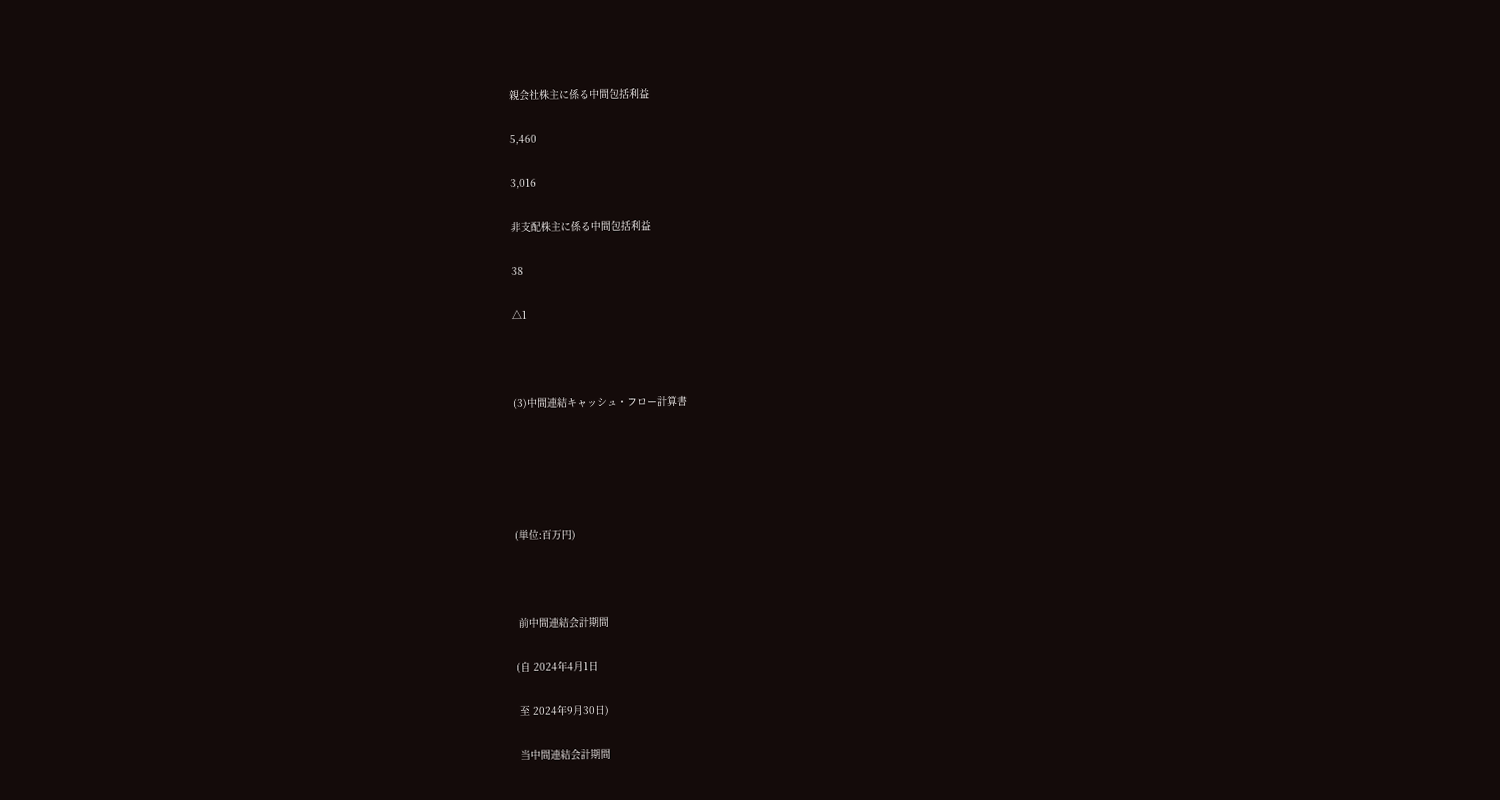親会社株主に係る中間包括利益

5,460

3,016

非支配株主に係る中間包括利益

38

△1



(3)中間連結キャッシュ・フロー計算書





(単位:百万円)



 前中間連結会計期間

(自 2024年4月1日

 至 2024年9月30日)

 当中間連結会計期間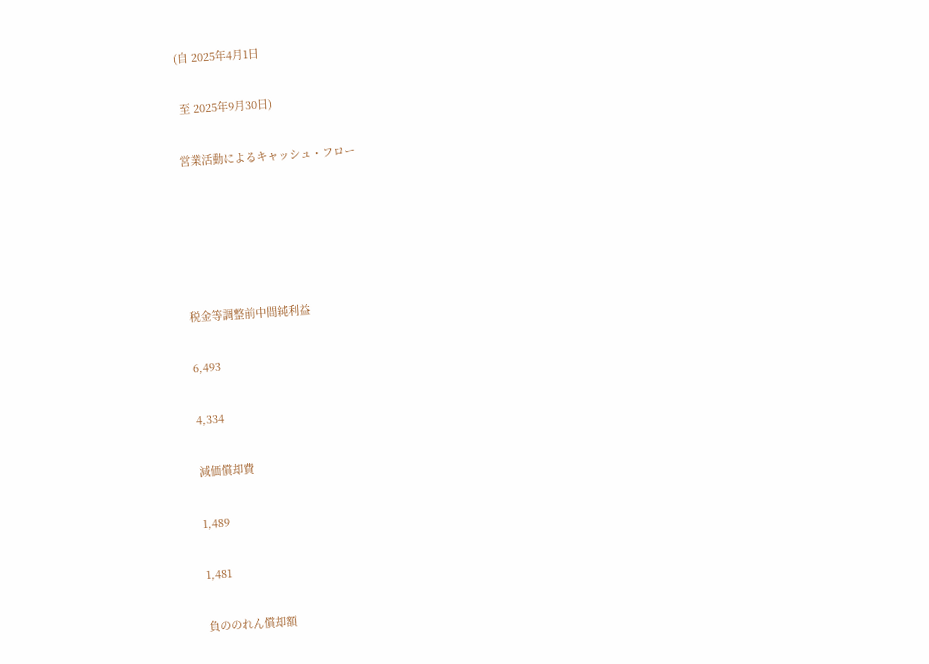(自 2025年4月1日

 至 2025年9月30日)

営業活動によるキャッシュ・フロー





税金等調整前中間純利益

6,493

4,334

減価償却費

1,489

1,481

負ののれん償却額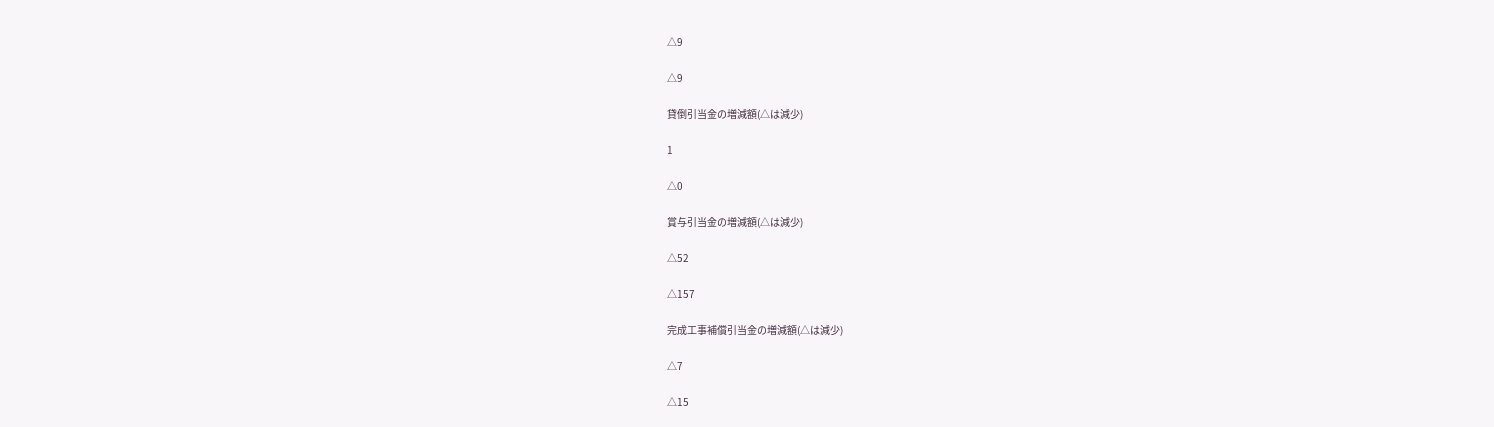△9

△9

貸倒引当金の増減額(△は減少)

1

△0

賞与引当金の増減額(△は減少)

△52

△157

完成工事補償引当金の増減額(△は減少)

△7

△15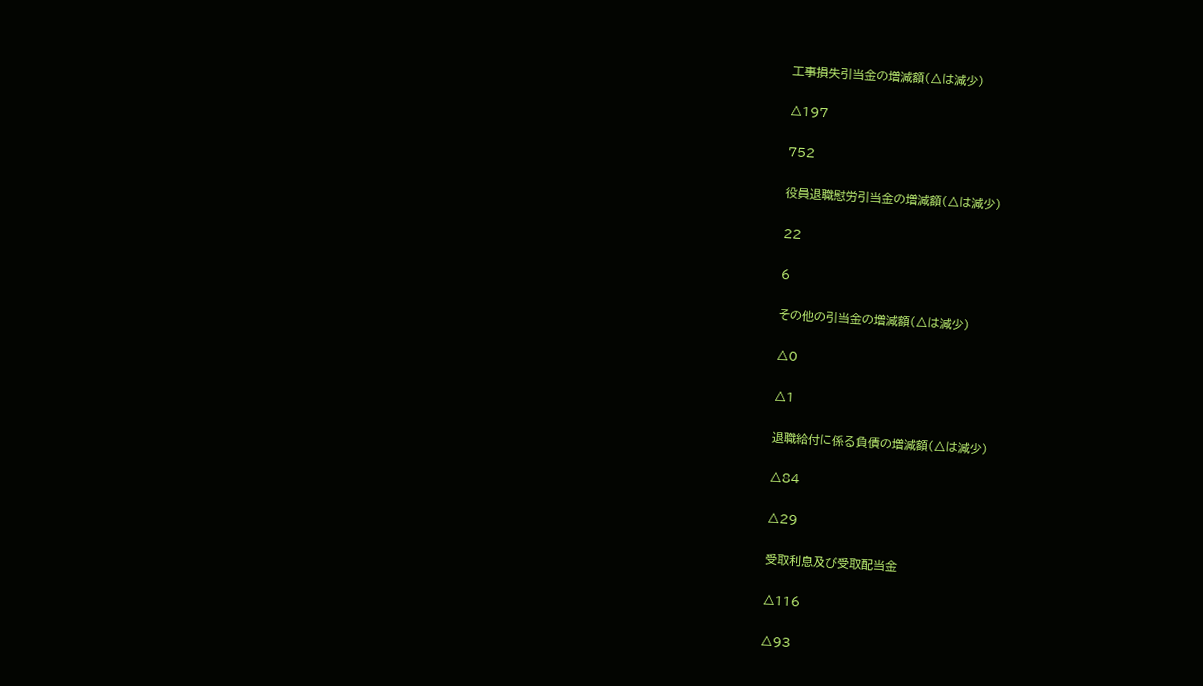工事損失引当金の増減額(△は減少)

△197

752

役員退職慰労引当金の増減額(△は減少)

22

6

その他の引当金の増減額(△は減少)

△0

△1

退職給付に係る負債の増減額(△は減少)

△84

△29

受取利息及び受取配当金

△116

△93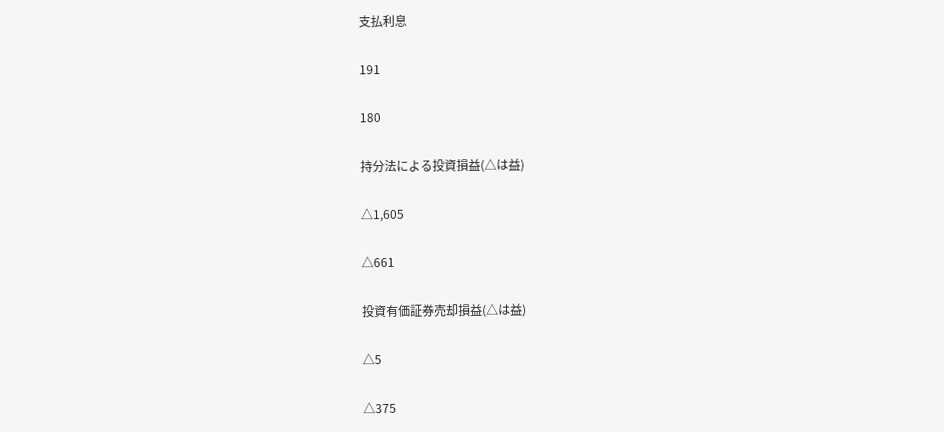支払利息

191

180

持分法による投資損益(△は益)

△1,605

△661

投資有価証券売却損益(△は益)

△5

△375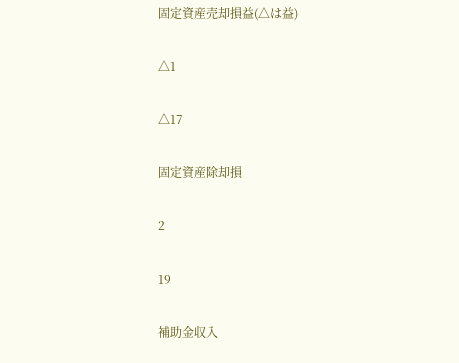固定資産売却損益(△は益)

△1

△17

固定資産除却損

2

19

補助金収入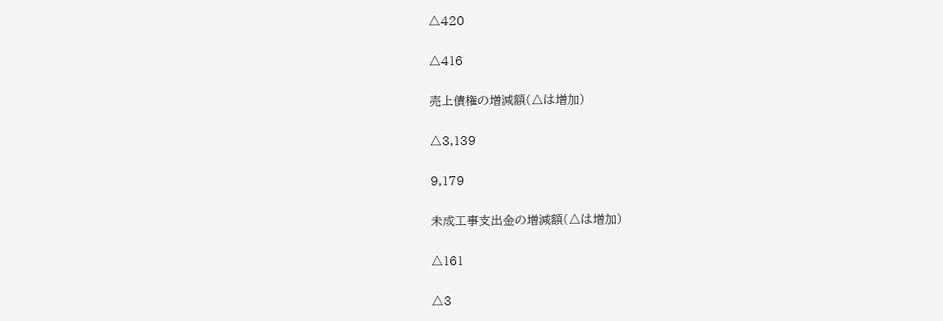△420

△416

売上債権の増減額(△は増加)

△3,139

9,179

未成工事支出金の増減額(△は増加)

△161

△3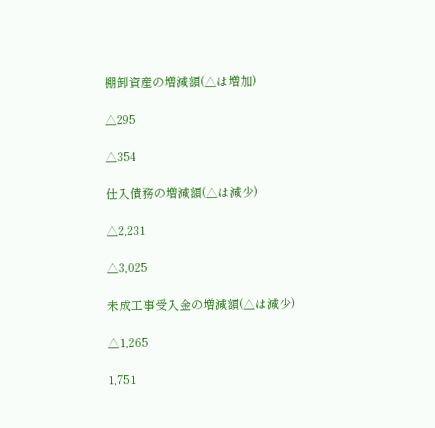棚卸資産の増減額(△は増加)

△295

△354

仕入債務の増減額(△は減少)

△2,231

△3,025

未成工事受入金の増減額(△は減少)

△1,265

1,751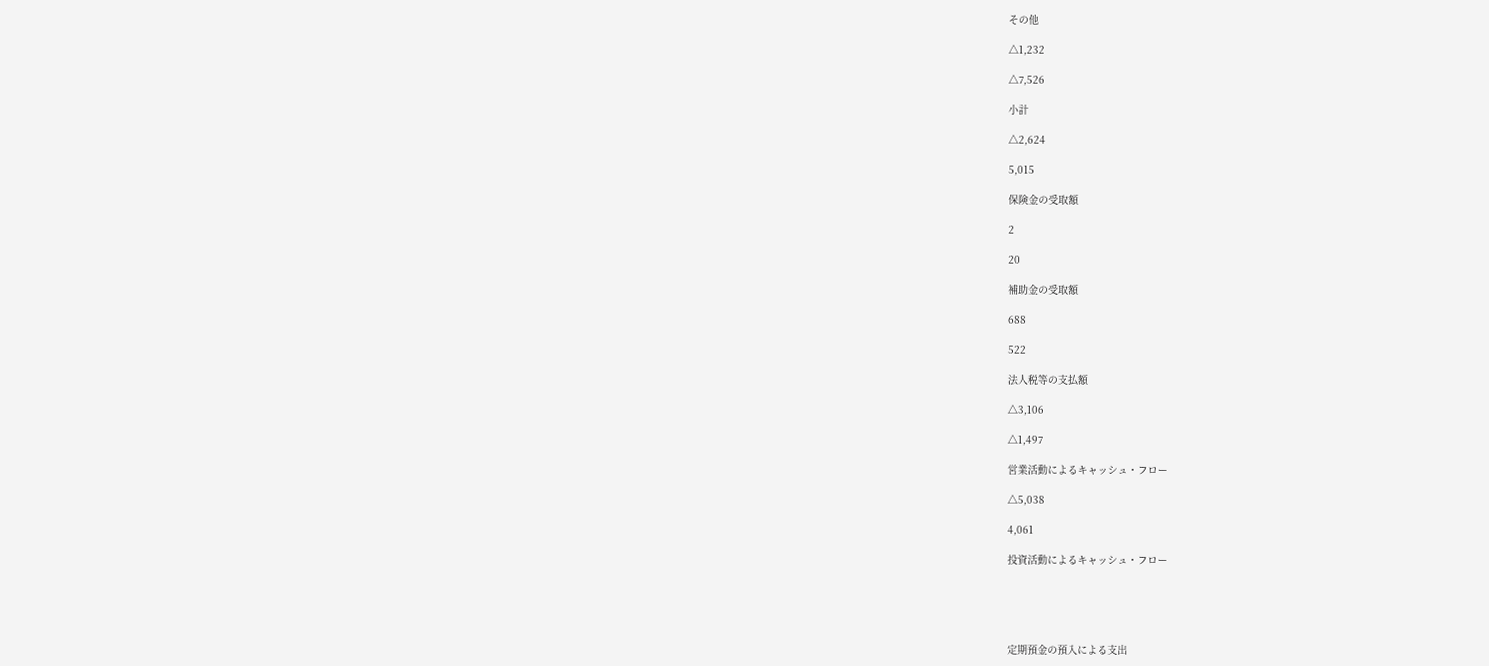その他

△1,232

△7,526

小計

△2,624

5,015

保険金の受取額

2

20

補助金の受取額

688

522

法人税等の支払額

△3,106

△1,497

営業活動によるキャッシュ・フロー

△5,038

4,061

投資活動によるキャッシュ・フロー





定期預金の預入による支出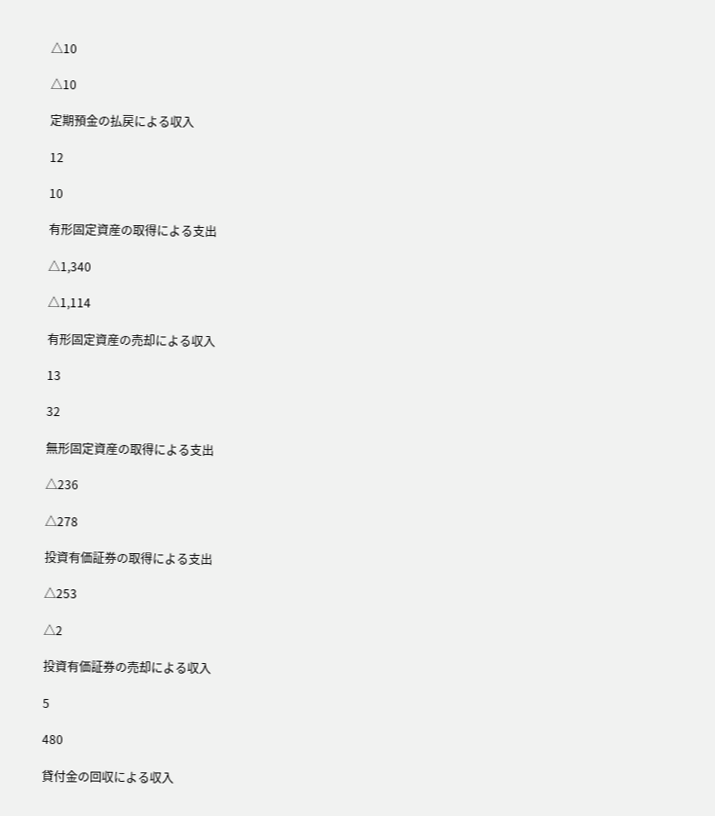△10

△10

定期預金の払戻による収入

12

10

有形固定資産の取得による支出

△1,340

△1,114

有形固定資産の売却による収入

13

32

無形固定資産の取得による支出

△236

△278

投資有価証券の取得による支出

△253

△2

投資有価証券の売却による収入

5

480

貸付金の回収による収入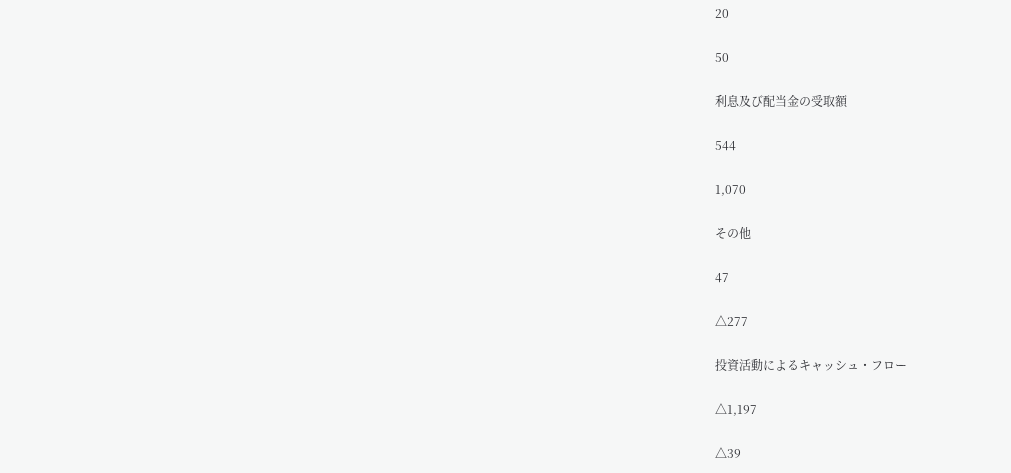20

50

利息及び配当金の受取額

544

1,070

その他

47

△277

投資活動によるキャッシュ・フロー

△1,197

△39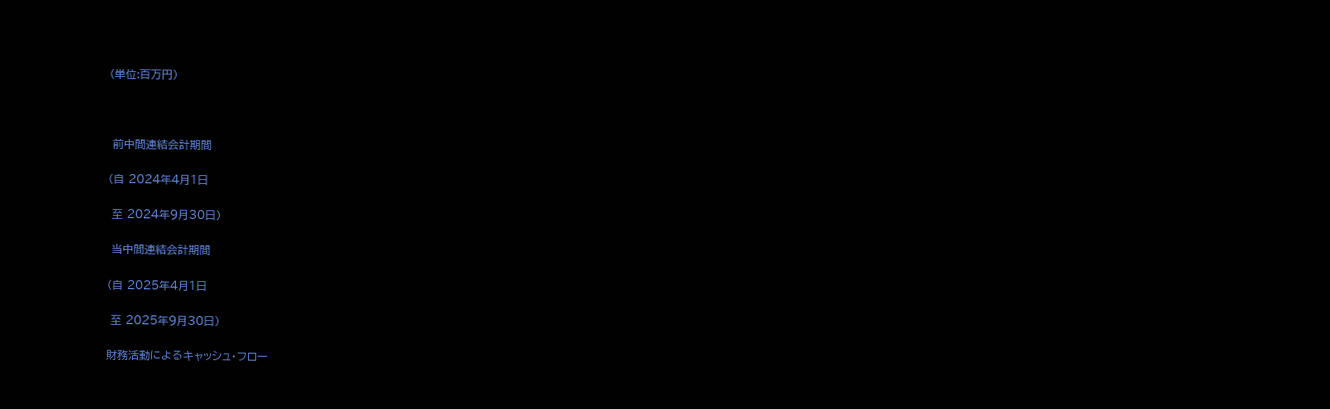(単位:百万円)



 前中間連結会計期間

(自 2024年4月1日

 至 2024年9月30日)

 当中間連結会計期間

(自 2025年4月1日

 至 2025年9月30日)

財務活動によるキャッシュ・フロー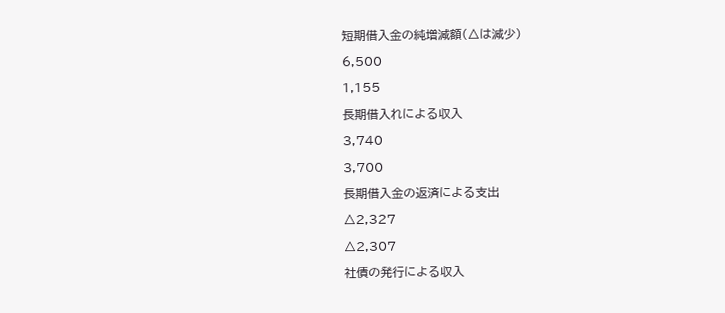短期借入金の純増減額(△は減少)

6,500

1,155

長期借入れによる収入

3,740

3,700

長期借入金の返済による支出

△2,327

△2,307

社債の発行による収入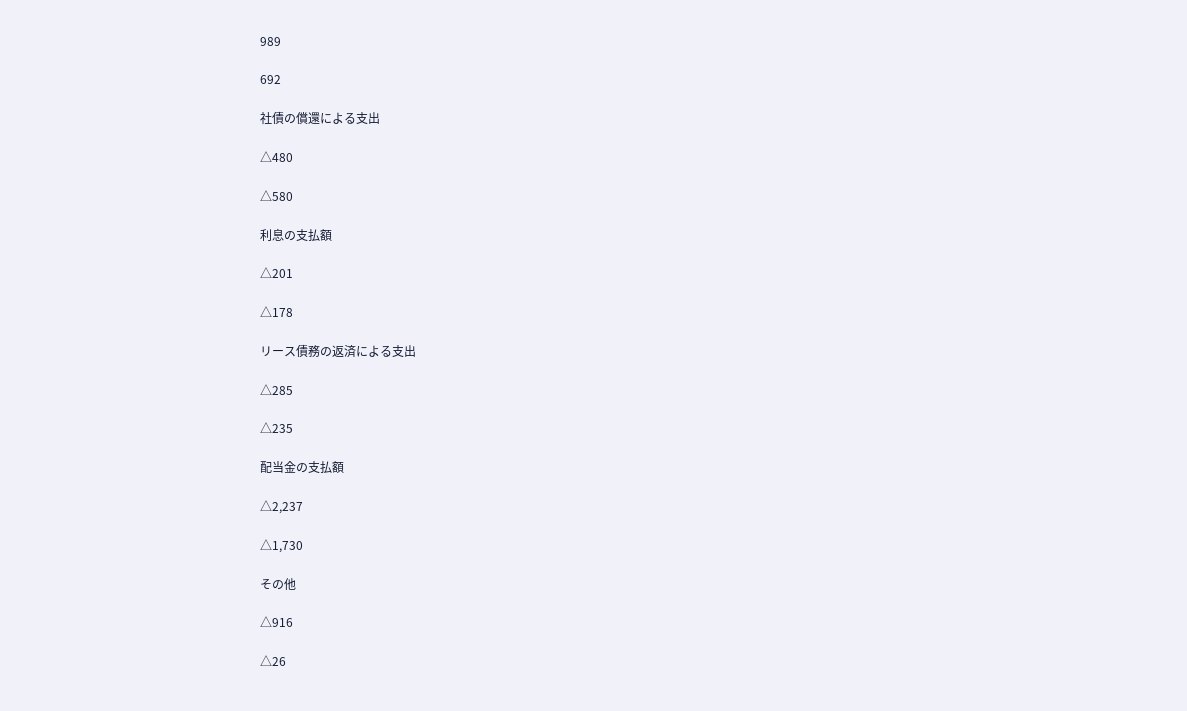989

692

社債の償還による支出

△480

△580

利息の支払額

△201

△178

リース債務の返済による支出

△285

△235

配当金の支払額

△2,237

△1,730

その他

△916

△26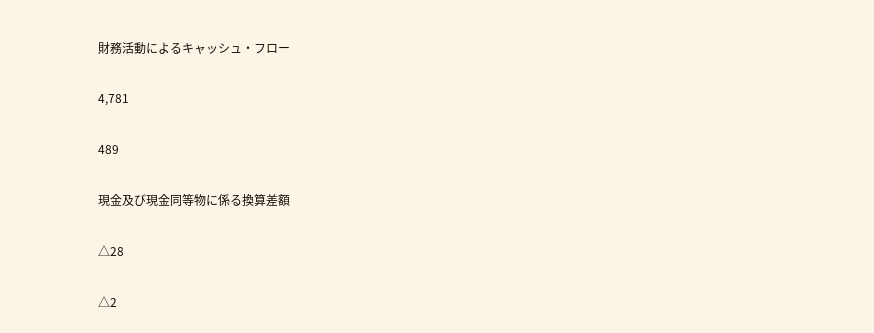財務活動によるキャッシュ・フロー

4,781

489

現金及び現金同等物に係る換算差額

△28

△2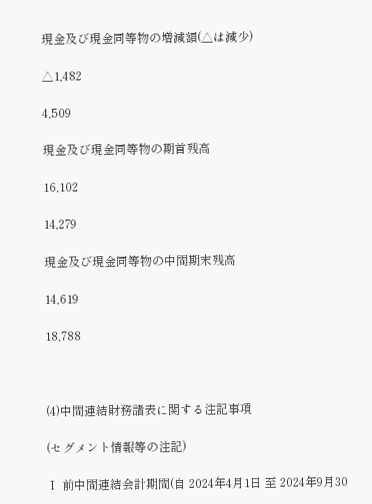現金及び現金同等物の増減額(△は減少)

△1,482

4,509

現金及び現金同等物の期首残高

16,102

14,279

現金及び現金同等物の中間期末残高

14,619

18,788



(4)中間連結財務諸表に関する注記事項

(セグメント情報等の注記)

Ⅰ 前中間連結会計期間(自 2024年4月1日 至 2024年9月30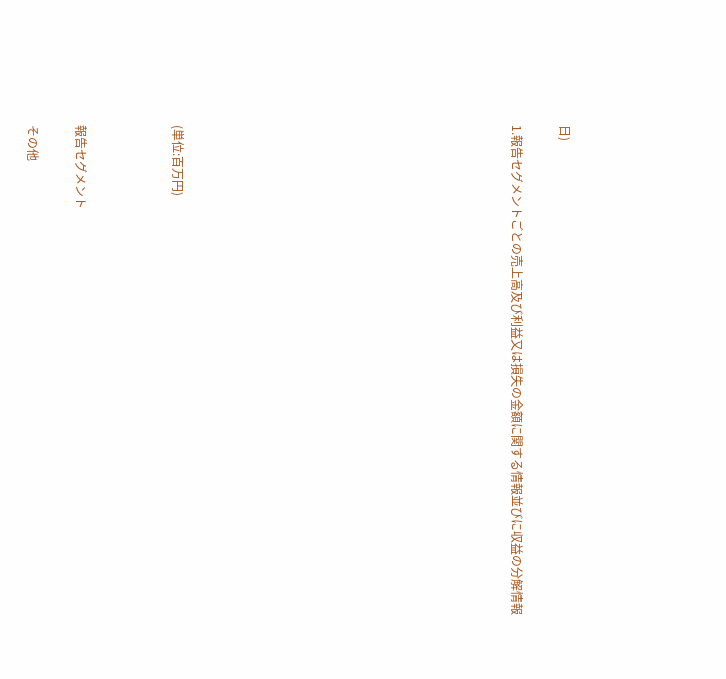日)

1.報告セグメントごとの売上高及び利益又は損失の金額に関する情報並びに収益の分解情報













(単位:百万円)



報告セグメント

その他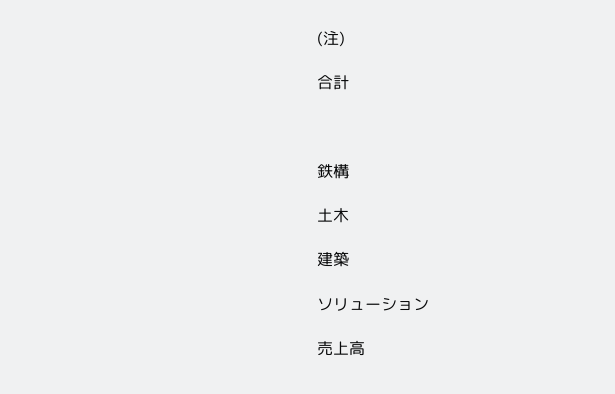(注)

合計



鉄構

土木

建築

ソリューション

売上高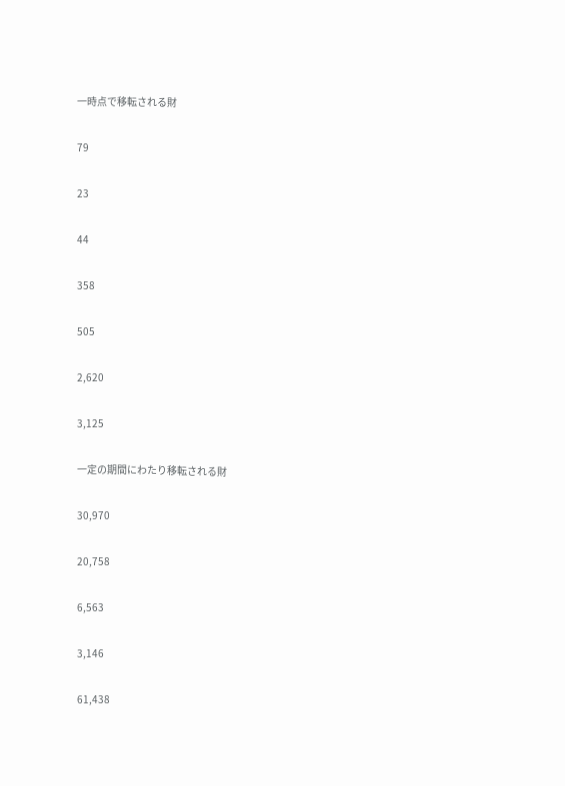一時点で移転される財

79

23

44

358

505

2,620

3,125

一定の期間にわたり移転される財

30,970

20,758

6,563

3,146

61,438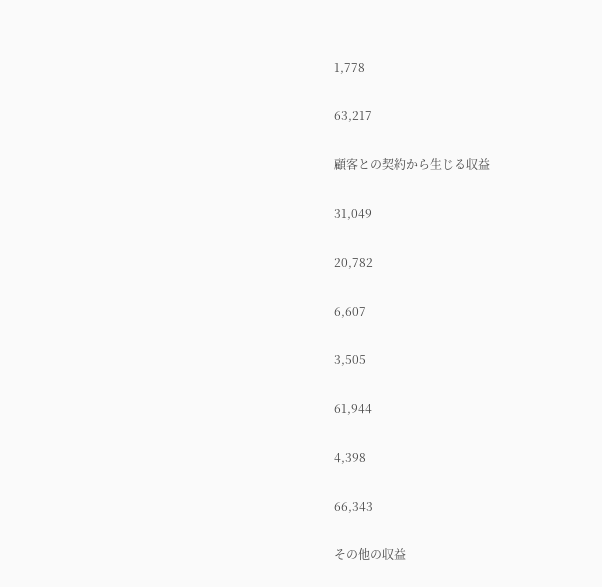1,778

63,217

顧客との契約から生じる収益

31,049

20,782

6,607

3,505

61,944

4,398

66,343

その他の収益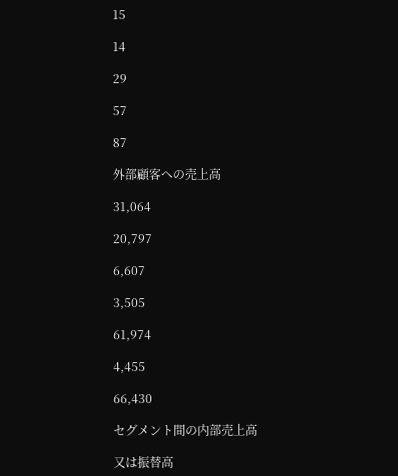15

14

29

57

87

外部顧客への売上高

31,064

20,797

6,607

3,505

61,974

4,455

66,430

セグメント間の内部売上高

又は振替高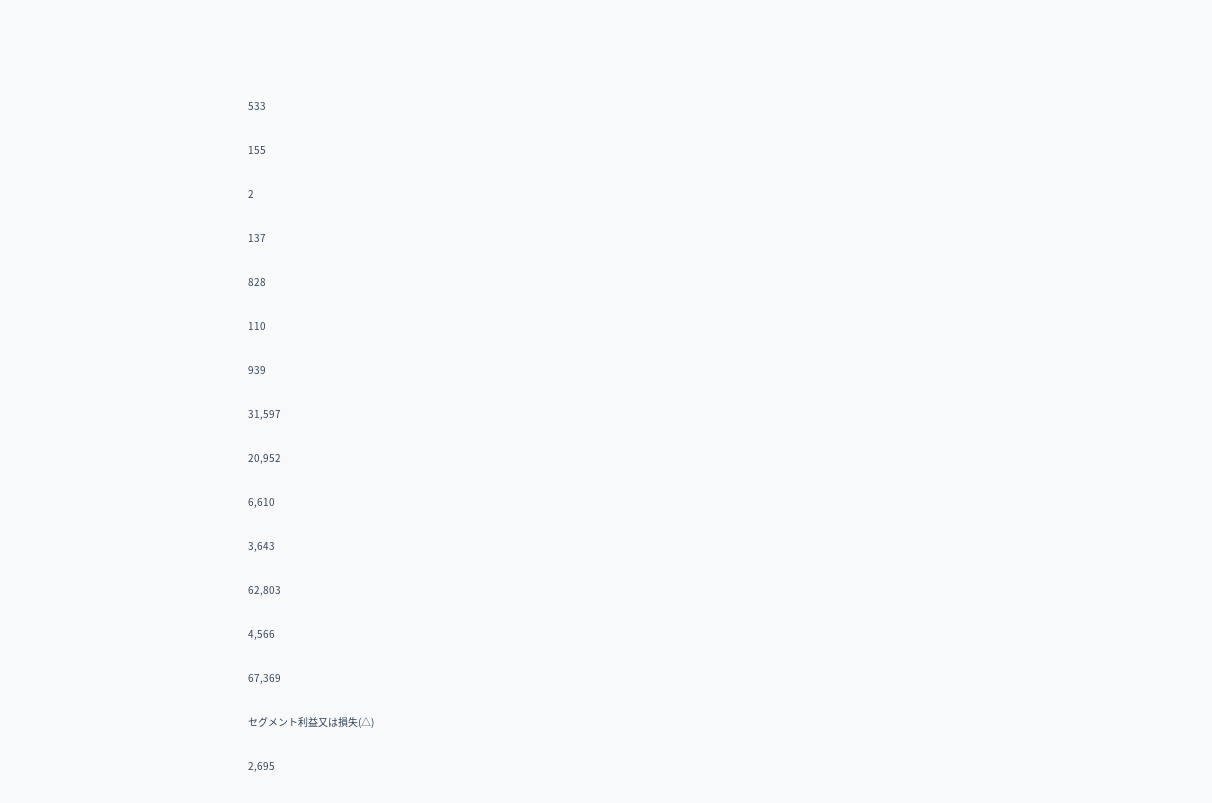533

155

2

137

828

110

939

31,597

20,952

6,610

3,643

62,803

4,566

67,369

セグメント利益又は損失(△)

2,695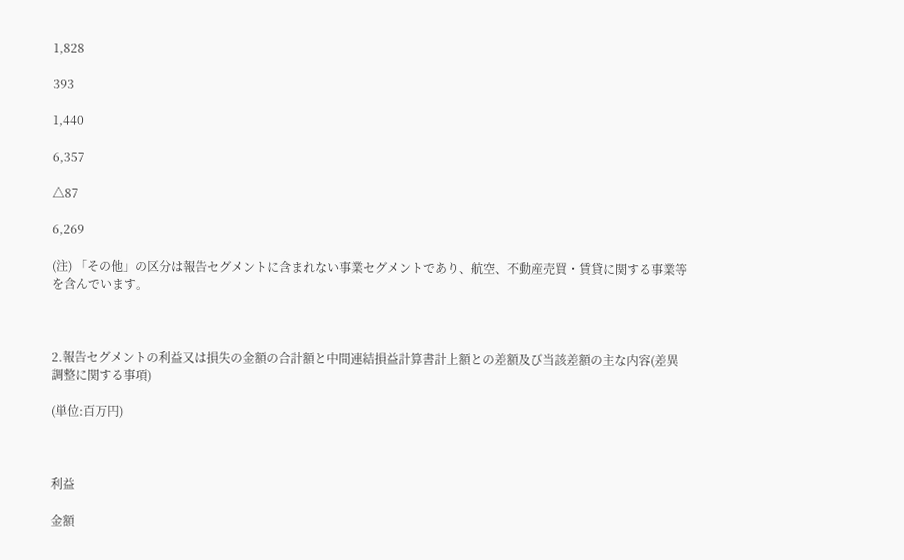1,828

393

1,440

6,357

△87

6,269

(注) 「その他」の区分は報告セグメントに含まれない事業セグメントであり、航空、不動産売買・賃貸に関する事業等を含んでいます。



2.報告セグメントの利益又は損失の金額の合計額と中間連結損益計算書計上額との差額及び当該差額の主な内容(差異調整に関する事項)

(単位:百万円)



利益

金額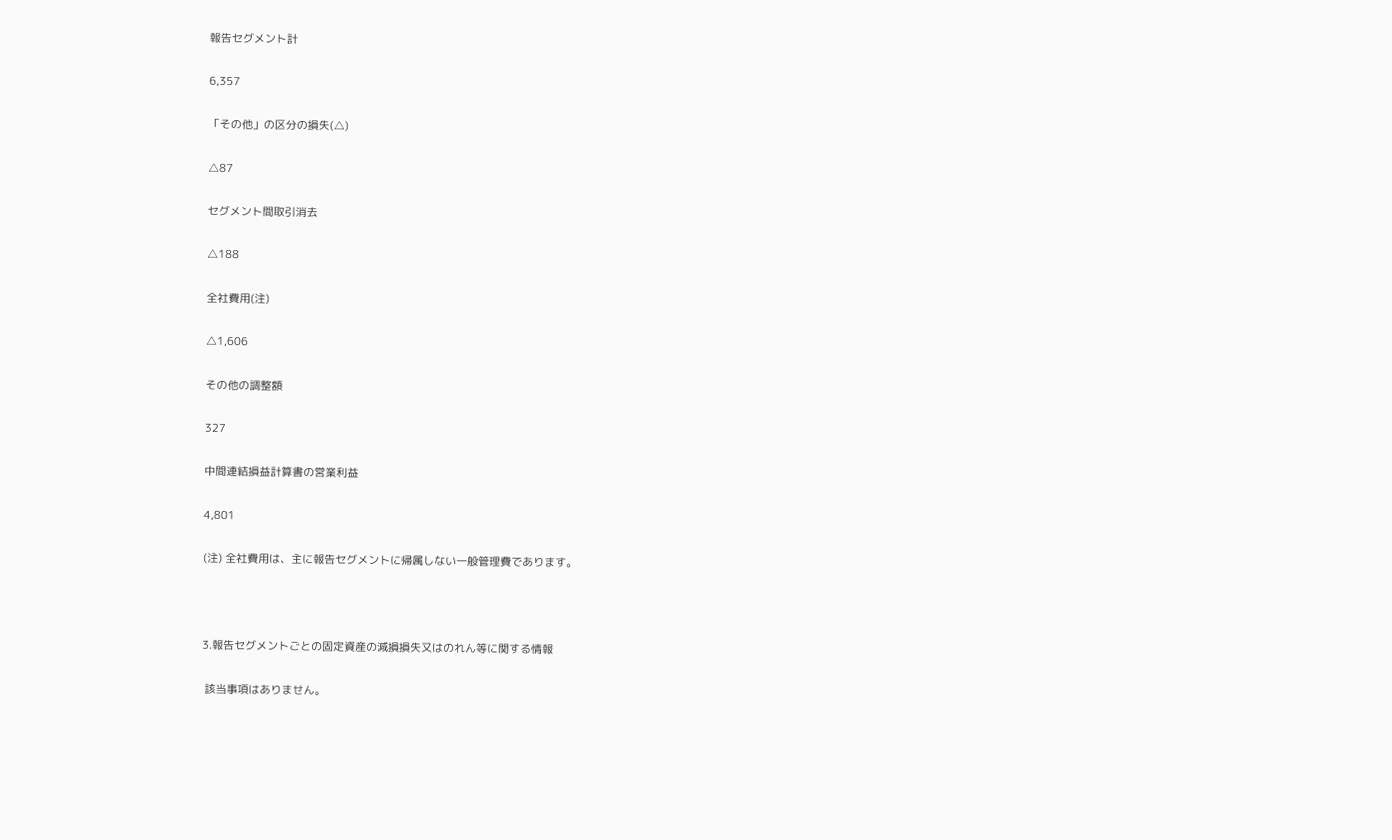報告セグメント計

6,357

「その他」の区分の損失(△)

△87

セグメント間取引消去

△188

全社費用(注)

△1,606

その他の調整額

327

中間連結損益計算書の営業利益

4,801

(注) 全社費用は、主に報告セグメントに帰属しない一般管理費であります。



3.報告セグメントごとの固定資産の減損損失又はのれん等に関する情報

 該当事項はありません。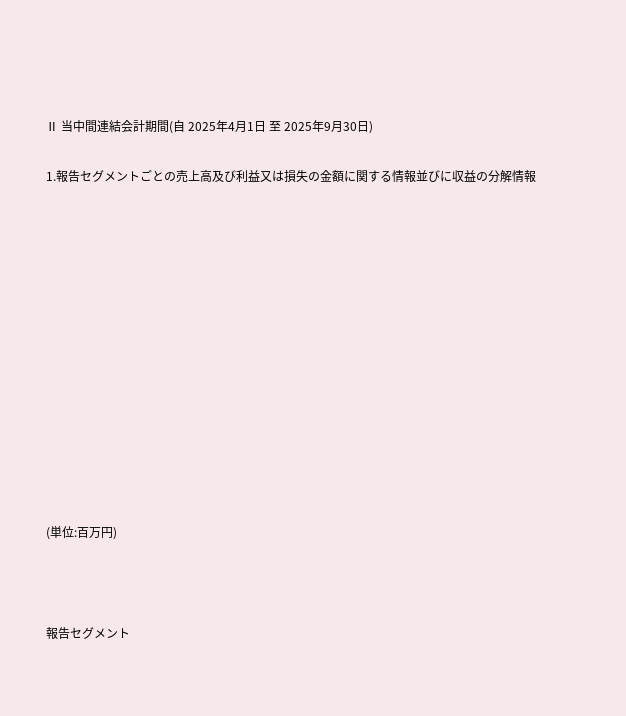Ⅱ 当中間連結会計期間(自 2025年4月1日 至 2025年9月30日)

1.報告セグメントごとの売上高及び利益又は損失の金額に関する情報並びに収益の分解情報













(単位:百万円)



報告セグメント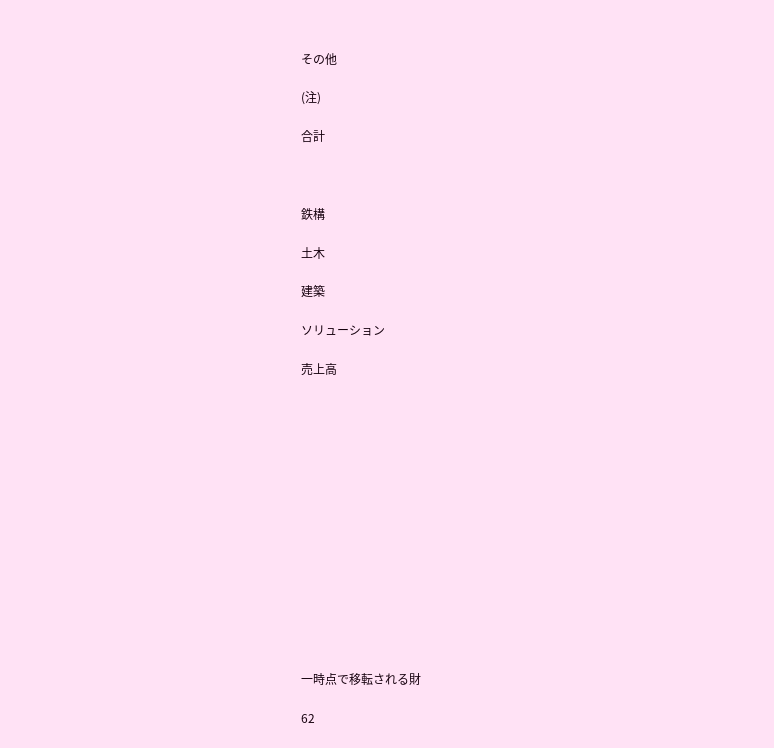その他

(注)

合計



鉄構

土木

建築

ソリューション

売上高















一時点で移転される財

62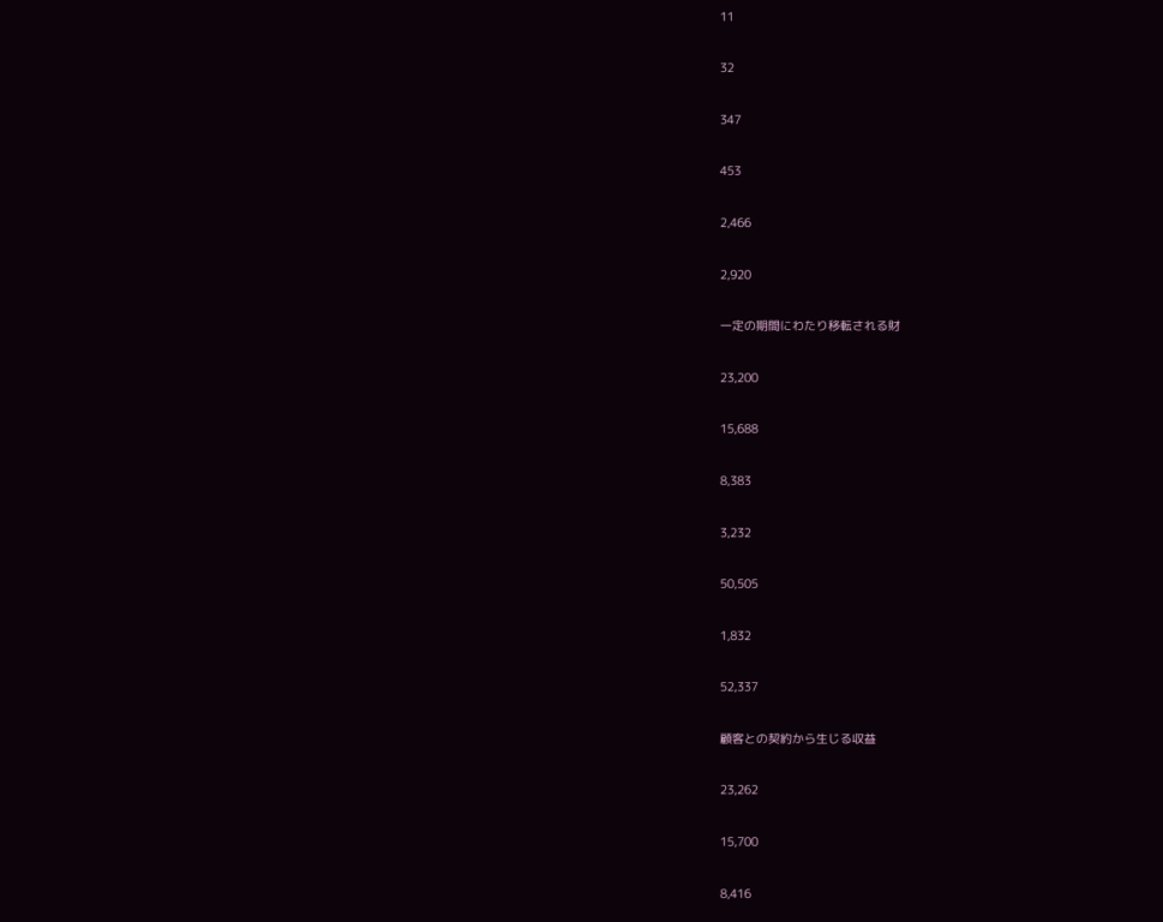11

32

347

453

2,466

2,920

一定の期間にわたり移転される財

23,200

15,688

8,383

3,232

50,505

1,832

52,337

顧客との契約から生じる収益

23,262

15,700

8,416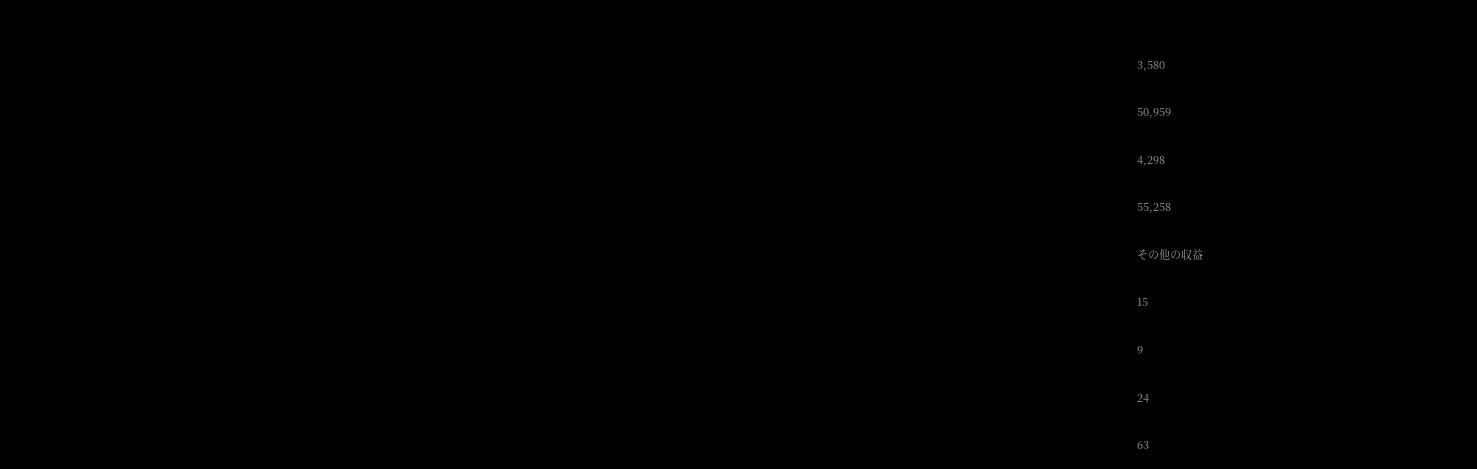3,580

50,959

4,298

55,258

その他の収益

15

9

24

63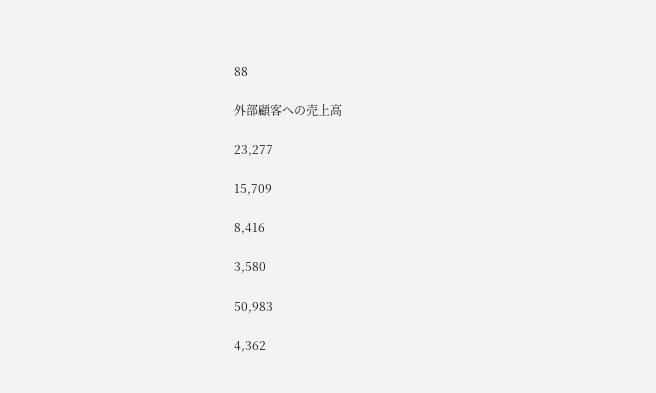88

外部顧客への売上高

23,277

15,709

8,416

3,580

50,983

4,362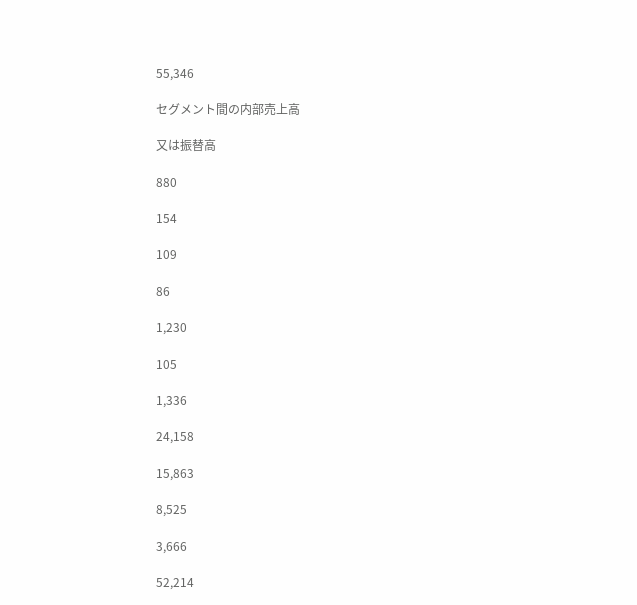55,346

セグメント間の内部売上高

又は振替高

880

154

109

86

1,230

105

1,336

24,158

15,863

8,525

3,666

52,214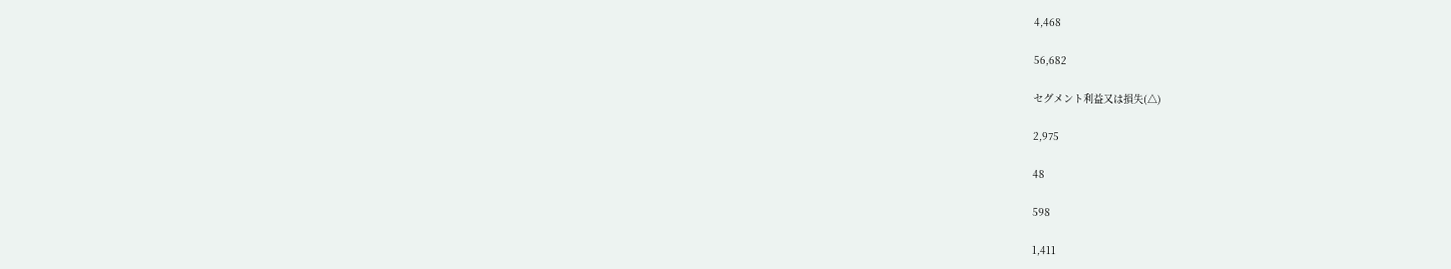4,468

56,682

セグメント利益又は損失(△)

2,975

48

598

1,411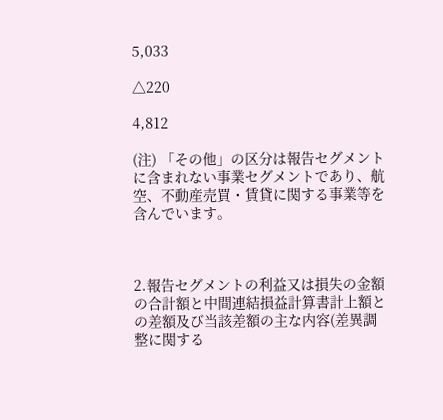5,033

△220

4,812

(注) 「その他」の区分は報告セグメントに含まれない事業セグメントであり、航空、不動産売買・賃貸に関する事業等を含んでいます。



2.報告セグメントの利益又は損失の金額の合計額と中間連結損益計算書計上額との差額及び当該差額の主な内容(差異調整に関する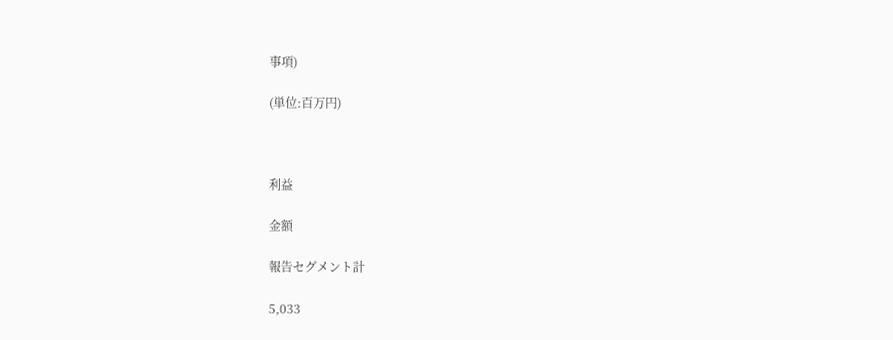事項)

(単位:百万円)



利益

金額

報告セグメント計

5,033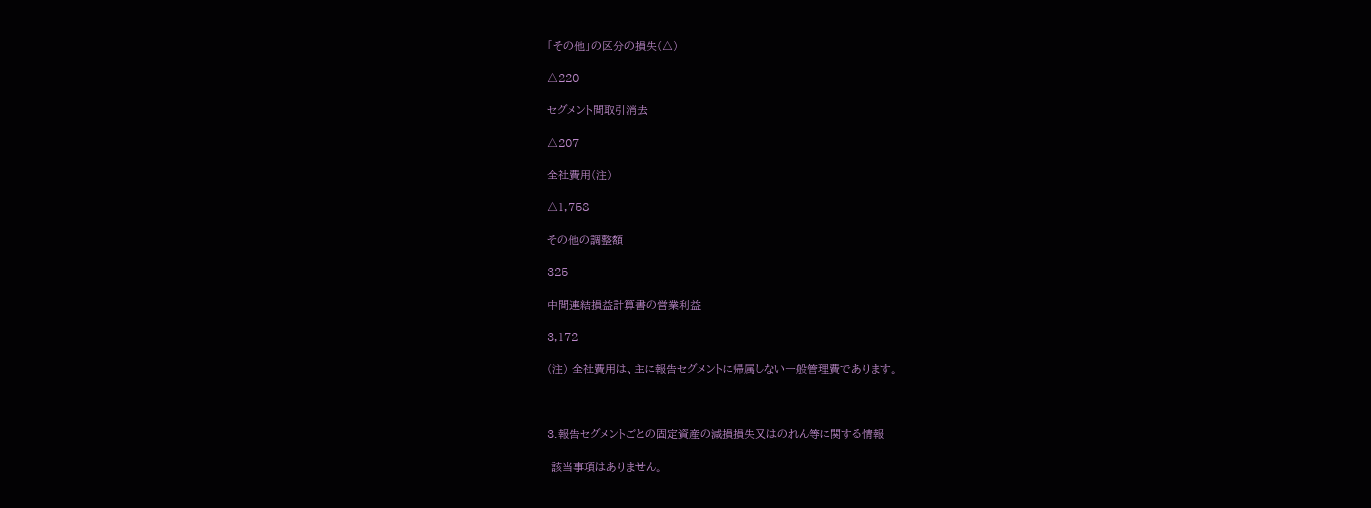「その他」の区分の損失(△)

△220

セグメント間取引消去

△207

全社費用(注)

△1,758

その他の調整額

325

中間連結損益計算書の営業利益

3,172

(注) 全社費用は、主に報告セグメントに帰属しない一般管理費であります。



3.報告セグメントごとの固定資産の減損損失又はのれん等に関する情報

 該当事項はありません。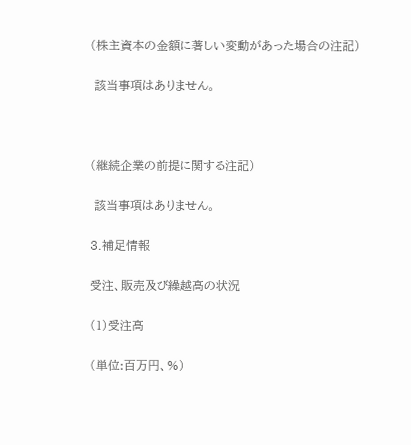(株主資本の金額に著しい変動があった場合の注記)

 該当事項はありません。



(継続企業の前提に関する注記)

 該当事項はありません。

3.補足情報

受注、販売及び繰越高の状況

(1)受注高

(単位:百万円、%)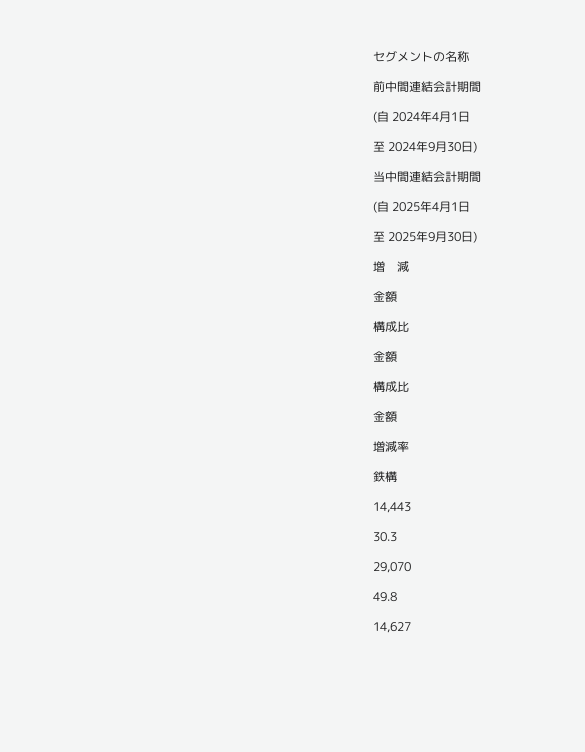セグメントの名称

前中間連結会計期間

(自 2024年4月1日

至 2024年9月30日)

当中間連結会計期間

(自 2025年4月1日

至 2025年9月30日)

増    減

金額

構成比

金額

構成比

金額

増減率

鉄構

14,443

30.3

29,070

49.8

14,627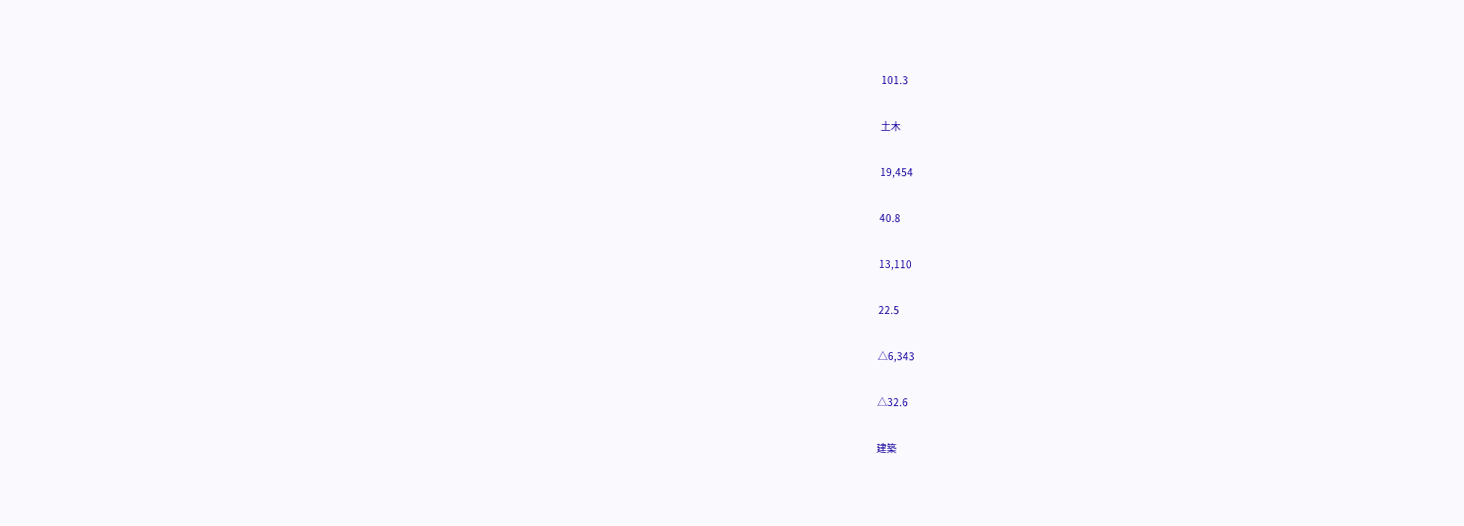101.3

土木

19,454

40.8

13,110

22.5

△6,343

△32.6

建築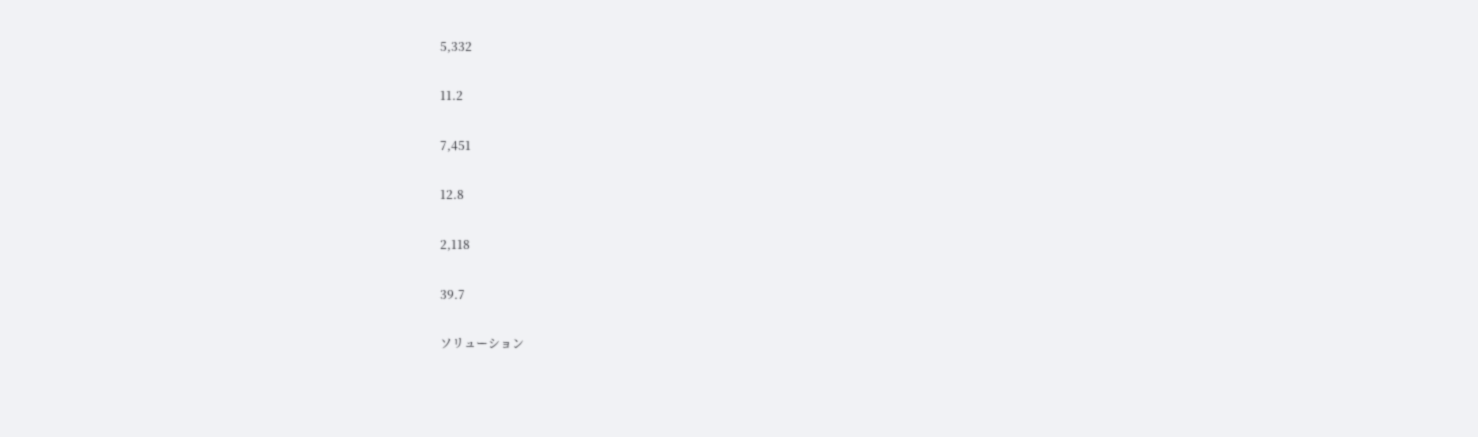5,332

11.2

7,451

12.8

2,118

39.7

ソリューション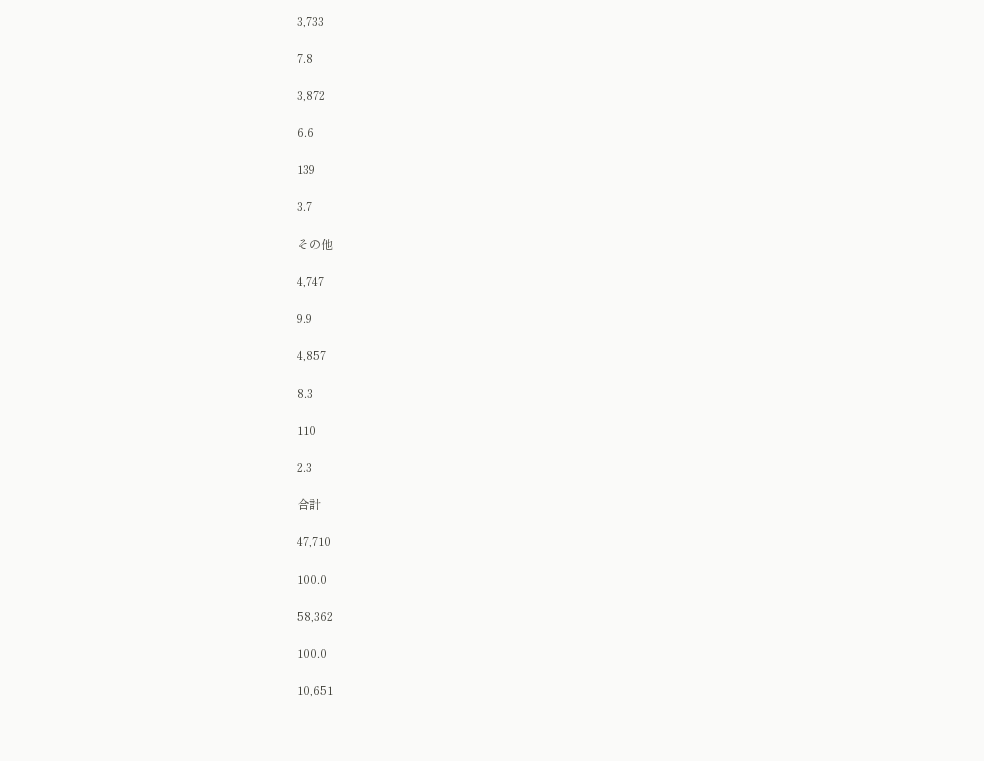3,733

7.8

3,872

6.6

139

3.7

その他

4,747

9.9

4,857

8.3

110

2.3

合計

47,710

100.0

58,362

100.0

10,651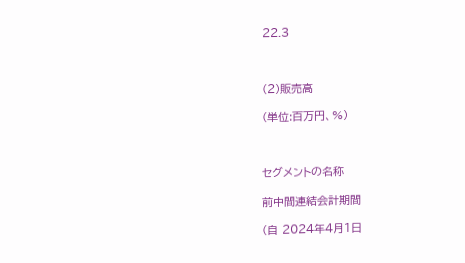22.3



(2)販売高

(単位:百万円、%)



セグメントの名称

前中間連結会計期間

(自 2024年4月1日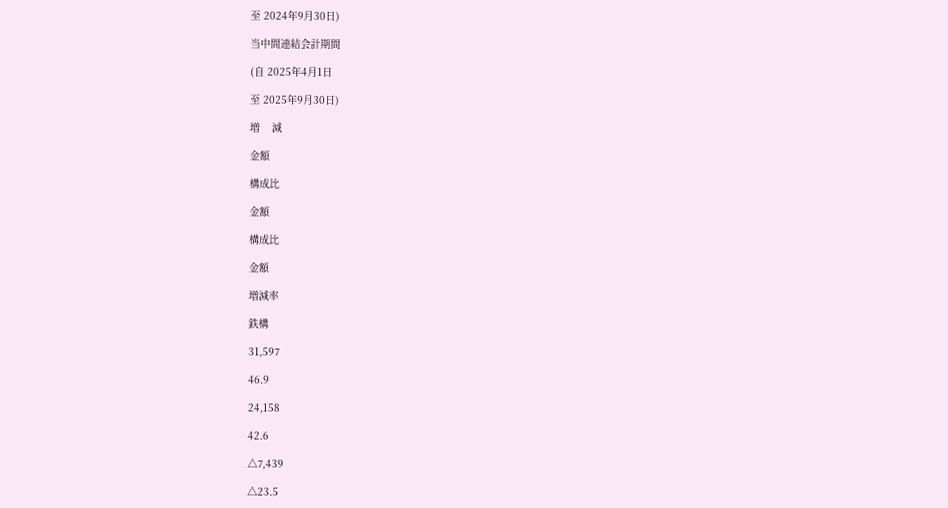至 2024年9月30日)

当中間連結会計期間

(自 2025年4月1日

至 2025年9月30日)

増    減

金額

構成比

金額

構成比

金額

増減率

鉄構

31,597

46.9

24,158

42.6

△7,439

△23.5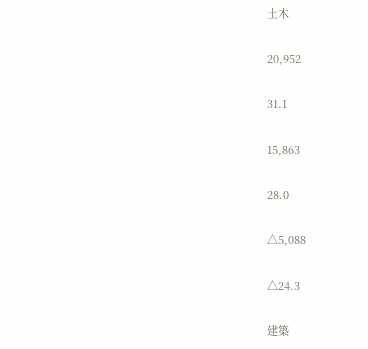土木

20,952

31.1

15,863

28.0

△5,088

△24.3

建築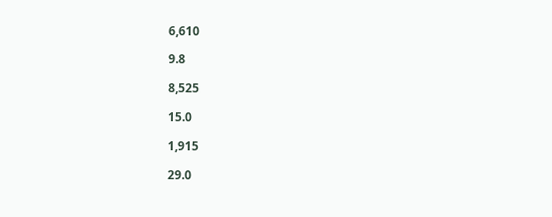6,610

9.8

8,525

15.0

1,915

29.0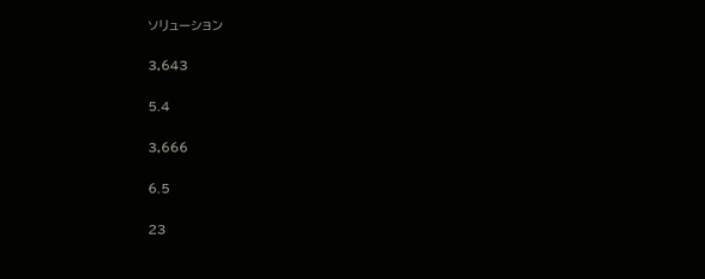ソリューション

3,643

5.4

3,666

6.5

23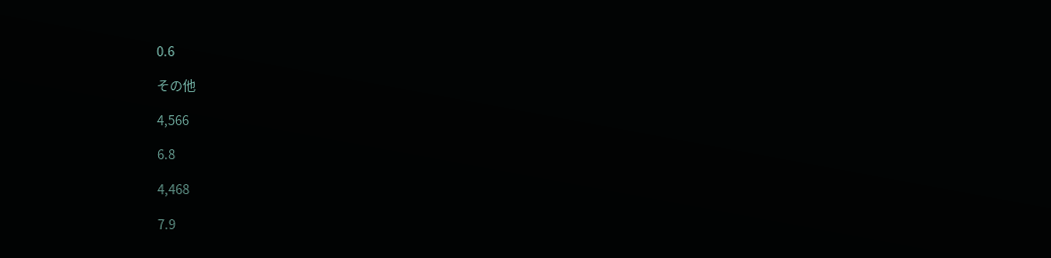0.6

その他

4,566

6.8

4,468

7.9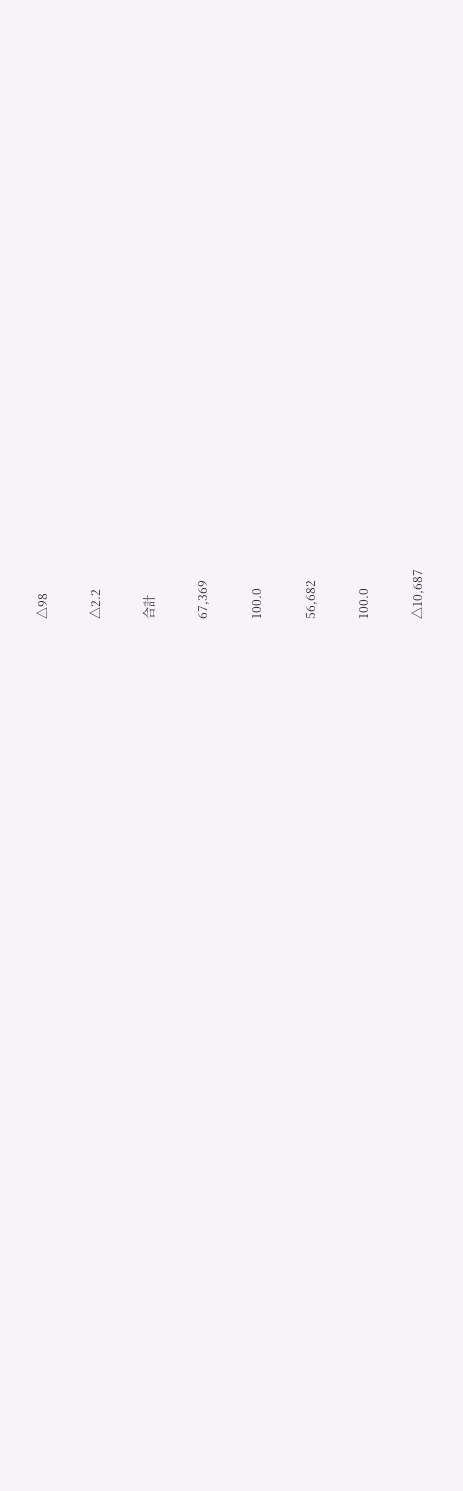△98

△2.2

合計

67,369

100.0

56,682

100.0

△10,687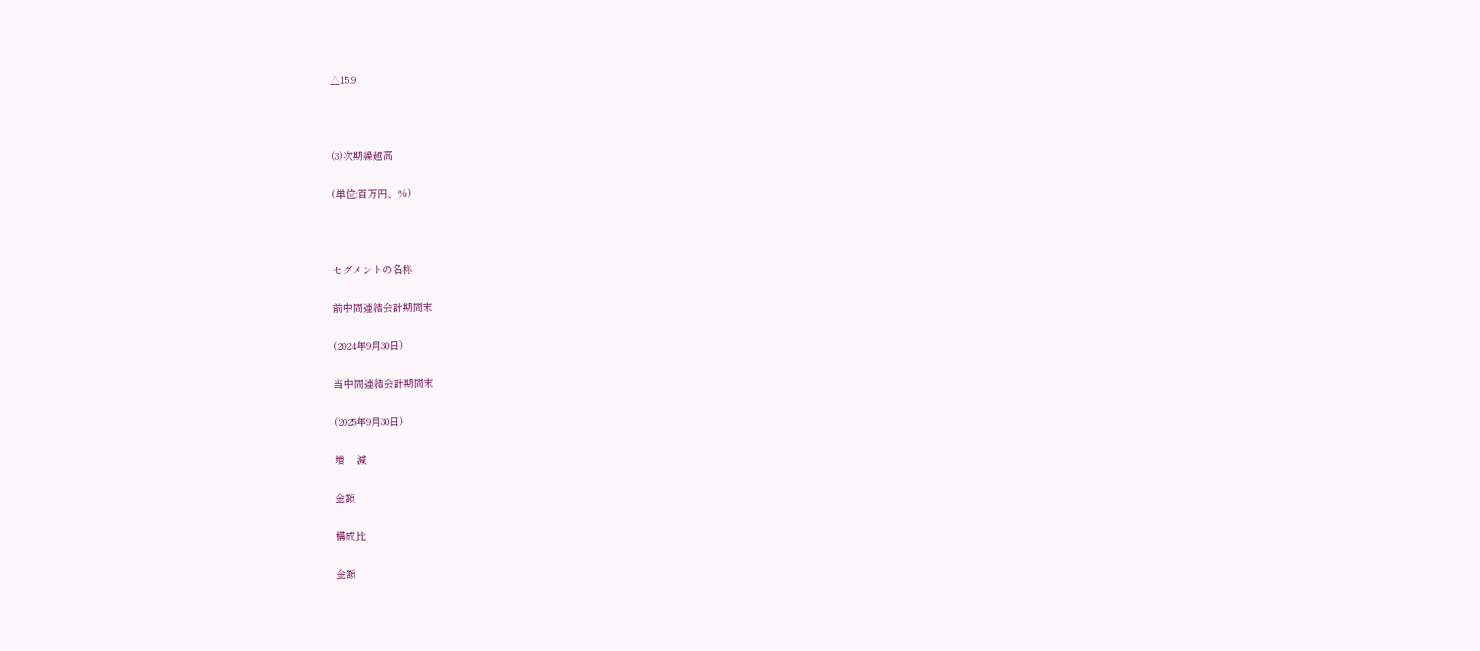△15.9



(3)次期繰越高

(単位:百万円、%)



セグメントの名称

前中間連結会計期間末

(2024年9月30日)

当中間連結会計期間末

(2025年9月30日)

増    減

金額

構成比

金額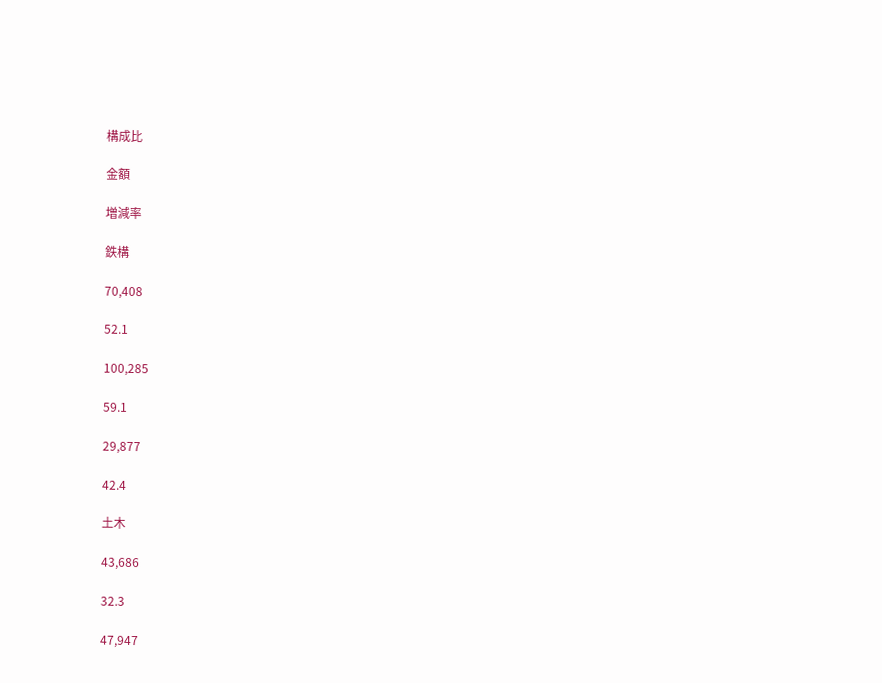構成比

金額

増減率

鉄構

70,408

52.1

100,285

59.1

29,877

42.4

土木

43,686

32.3

47,947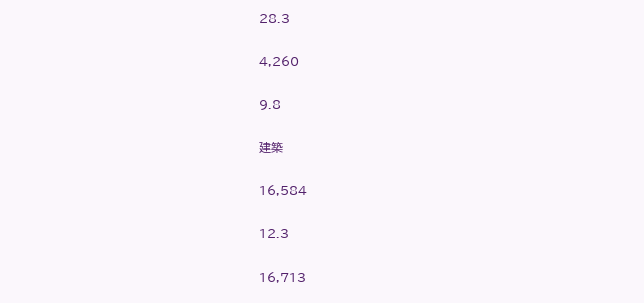28.3

4,260

9.8

建築

16,584

12.3

16,713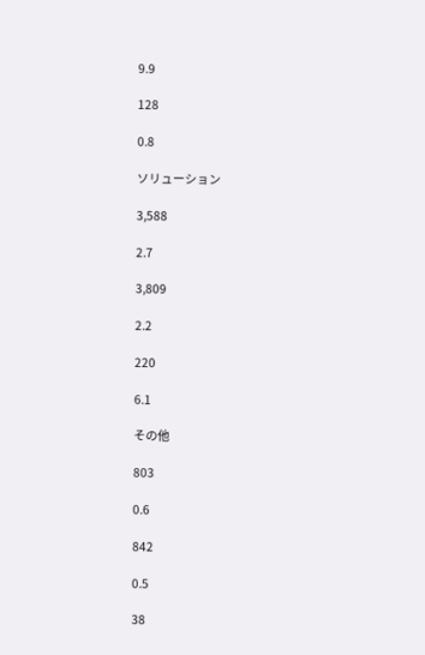9.9

128

0.8

ソリューション

3,588

2.7

3,809

2.2

220

6.1

その他

803

0.6

842

0.5

38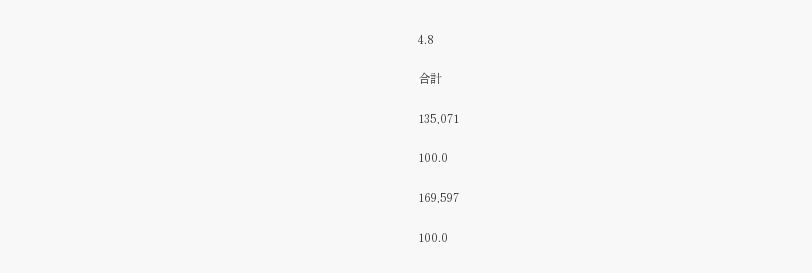4.8

合計

135,071

100.0

169,597

100.0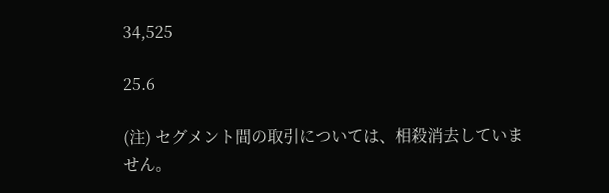34,525

25.6

(注) セグメント間の取引については、相殺消去していません。